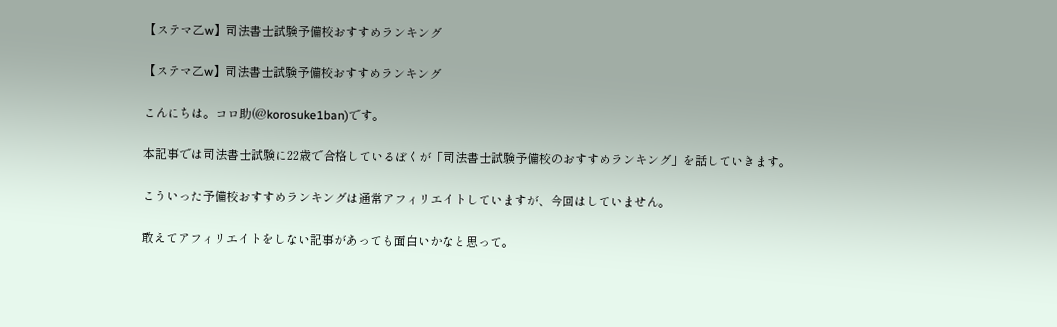【ステマ乙w】司法書士試験予備校おすすめランキング

【ステマ乙w】司法書士試験予備校おすすめランキング

こんにちは。コロ助(@korosuke1ban)です。

本記事では司法書士試験に22歳で合格しているぼくが「司法書士試験予備校のおすすめランキング」を話していきます。

こういった予備校おすすめランキングは通常アフィリエイトしていますが、今回はしていません。

敢えてアフィリエイトをしない記事があっても面白いかなと思って。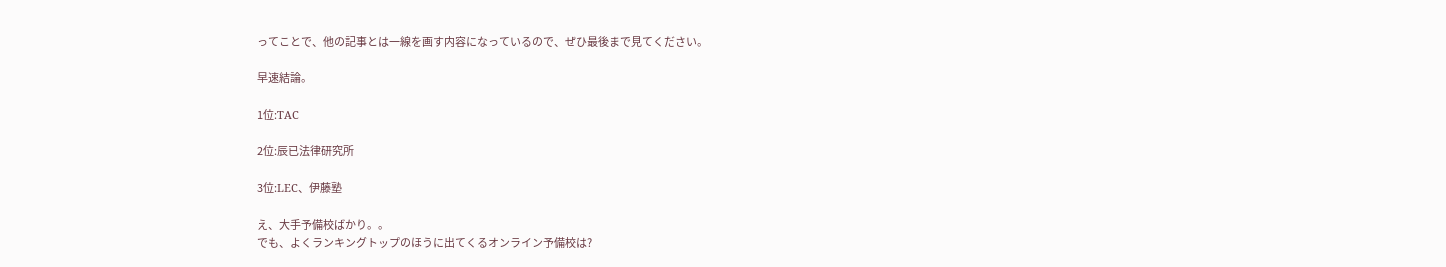ってことで、他の記事とは一線を画す内容になっているので、ぜひ最後まで見てください。

早速結論。

1位:TAC

2位:辰已法律研究所

3位:LEC、伊藤塾

え、大手予備校ばかり。。
でも、よくランキングトップのほうに出てくるオンライン予備校は?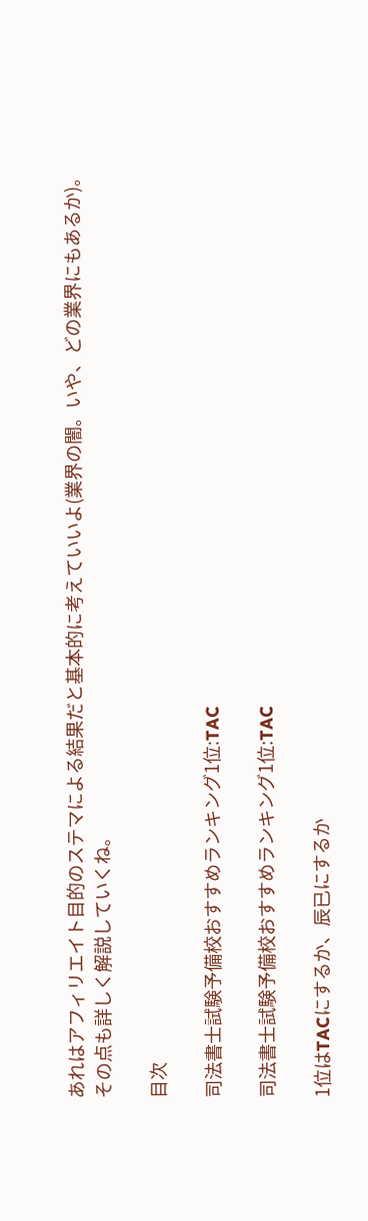あれはアフィリエイト目的のステマによる結果だと基本的に考えていいよ(業界の闇。いや、どの業界にもあるか)。
その点も詳しく解説していくね。

目次

司法書士試験予備校おすすめランキング1位:TAC

司法書士試験予備校おすすめランキング1位:TAC

1位はTACにするか、辰已にするか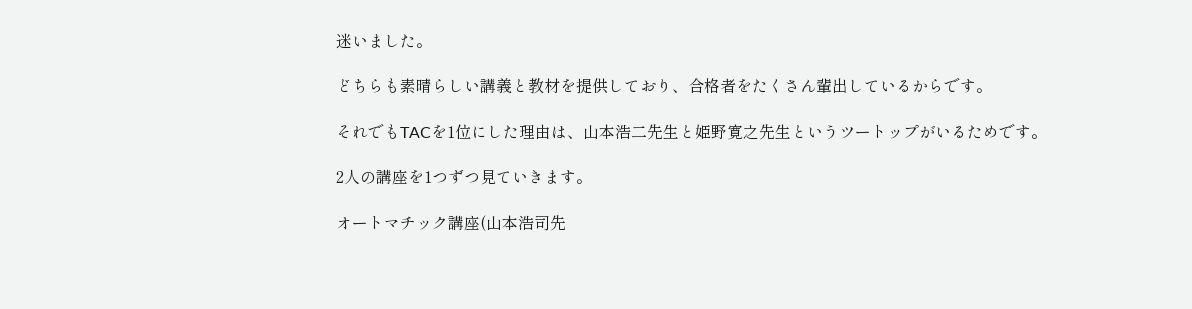迷いました。

どちらも素晴らしい講義と教材を提供しており、合格者をたくさん輩出しているからです。

それでもTACを1位にした理由は、山本浩二先生と姫野寛之先生というツートップがいるためです。

2人の講座を1つずつ見ていきます。

オートマチック講座(山本浩司先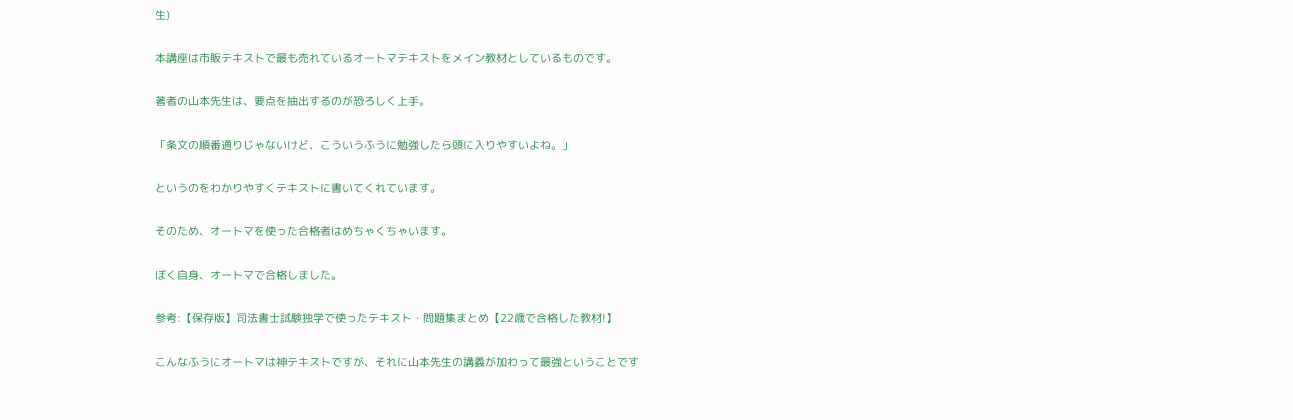生)

本講座は市販テキストで最も売れているオートマテキストをメイン教材としているものです。

著者の山本先生は、要点を抽出するのが恐ろしく上手。

「条文の順番通りじゃないけど、こういうふうに勉強したら頭に入りやすいよね。」

というのをわかりやすくテキストに書いてくれています。

そのため、オートマを使った合格者はめちゃくちゃいます。

ぼく自身、オートマで合格しました。

参考:【保存版】司法書士試験独学で使ったテキスト・問題集まとめ【22歳で合格した教材!】

こんなふうにオートマは神テキストですが、それに山本先生の講義が加わって最強ということです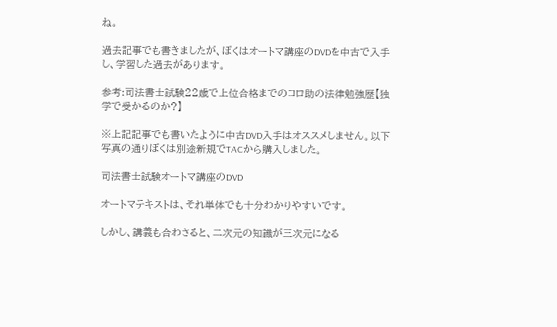ね。

過去記事でも書きましたが、ぼくはオートマ講座のDVDを中古で入手し、学習した過去があります。

参考:司法書士試験22歳で上位合格までのコロ助の法律勉強歴【独学で受かるのか?】

※上記記事でも書いたように中古DVD入手はオススメしません。以下写真の通りぼくは別途新規でTACから購入しました。

司法書士試験オートマ講座のDVD

オートマテキストは、それ単体でも十分わかりやすいです。

しかし、講義も合わさると、二次元の知識が三次元になる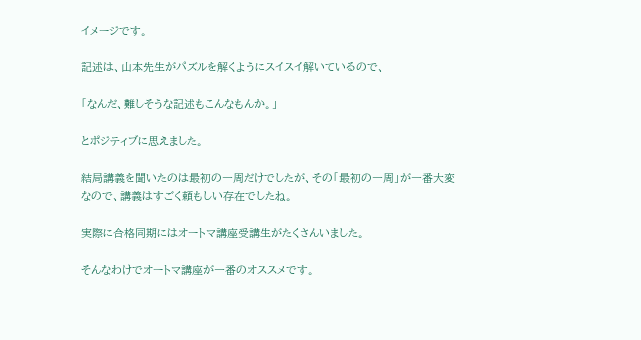イメージです。

記述は、山本先生がパズルを解くようにスイスイ解いているので、

「なんだ、難しそうな記述もこんなもんか。」

とポジティブに思えました。

結局講義を聞いたのは最初の一周だけでしたが、その「最初の一周」が一番大変なので、講義はすごく頼もしい存在でしたね。

実際に合格同期にはオートマ講座受講生がたくさんいました。

そんなわけでオートマ講座が一番のオススメです。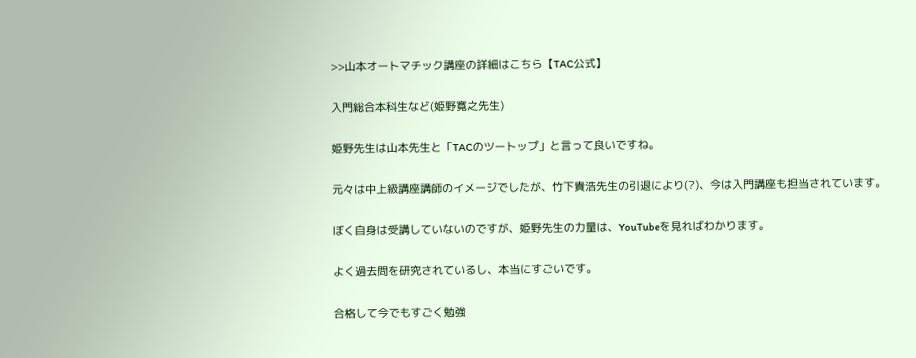>>山本オートマチック講座の詳細はこちら【TAC公式】

入門総合本科生など(姫野寛之先生)

姫野先生は山本先生と「TACのツートップ」と言って良いですね。

元々は中上級講座講師のイメージでしたが、竹下貴浩先生の引退により(?)、今は入門講座も担当されています。

ぼく自身は受講していないのですが、姫野先生の力量は、YouTubeを見ればわかります。

よく過去問を研究されているし、本当にすごいです。

合格して今でもすごく勉強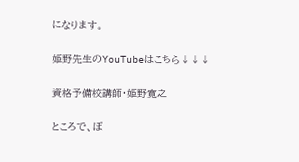になります。

姫野先生のYouTubeはこちら↓↓↓

資格予備校講師・姫野寛之

ところで、ぼ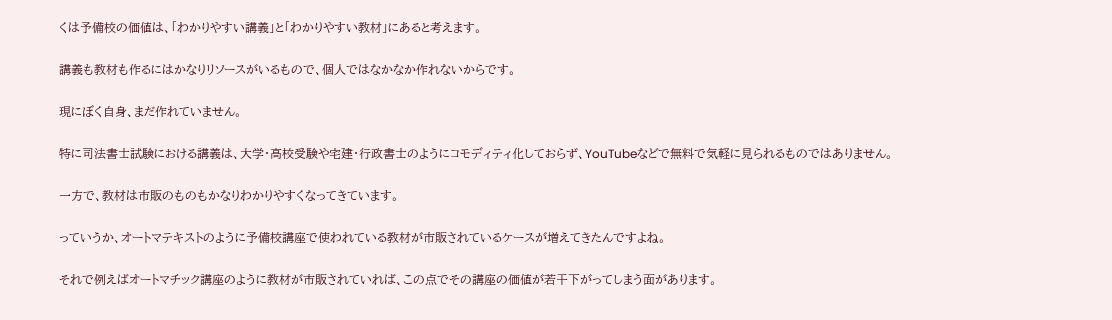くは予備校の価値は、「わかりやすい講義」と「わかりやすい教材」にあると考えます。

講義も教材も作るにはかなりリソースがいるもので、個人ではなかなか作れないからです。

現にぼく自身、まだ作れていません。

特に司法書士試験における講義は、大学・高校受験や宅建・行政書士のようにコモディティ化しておらず、YouTubeなどで無料で気軽に見られるものではありません。

一方で、教材は市販のものもかなりわかりやすくなってきています。

っていうか、オートマテキストのように予備校講座で使われている教材が市販されているケースが増えてきたんですよね。

それで例えばオートマチック講座のように教材が市販されていれば、この点でその講座の価値が若干下がってしまう面があります。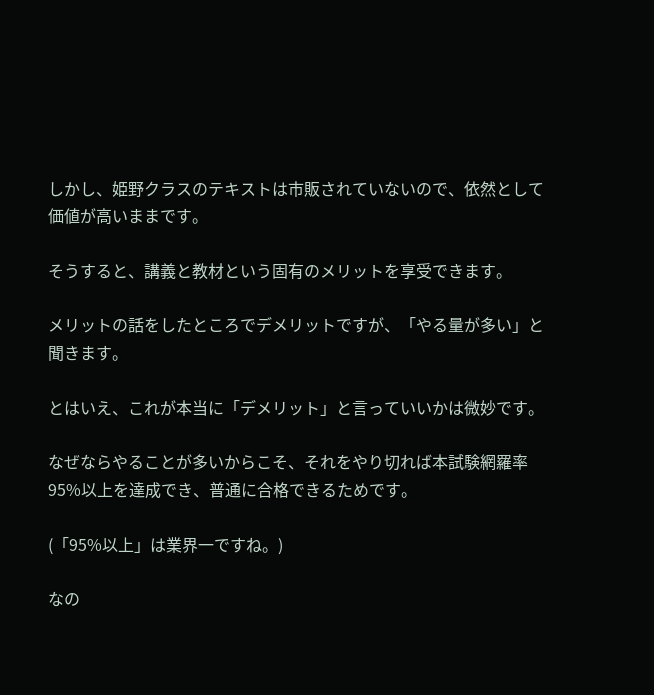しかし、姫野クラスのテキストは市販されていないので、依然として価値が高いままです。

そうすると、講義と教材という固有のメリットを享受できます。

メリットの話をしたところでデメリットですが、「やる量が多い」と聞きます。

とはいえ、これが本当に「デメリット」と言っていいかは微妙です。

なぜならやることが多いからこそ、それをやり切れば本試験網羅率95%以上を達成でき、普通に合格できるためです。

(「95%以上」は業界一ですね。)

なの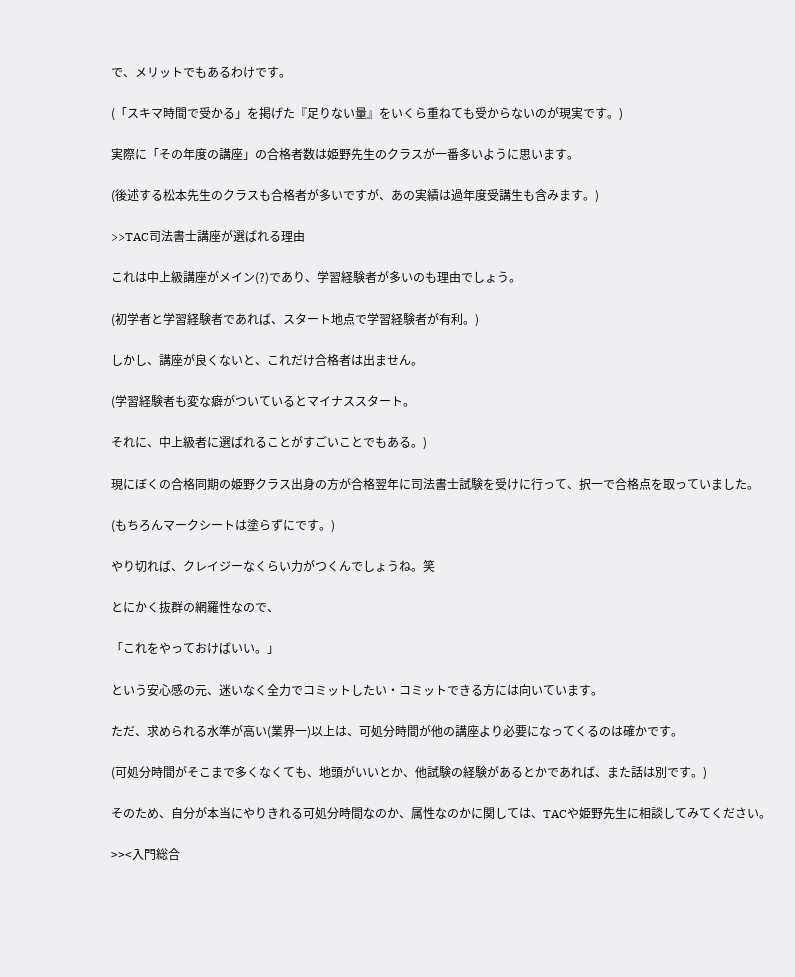で、メリットでもあるわけです。

(「スキマ時間で受かる」を掲げた『足りない量』をいくら重ねても受からないのが現実です。)

実際に「その年度の講座」の合格者数は姫野先生のクラスが一番多いように思います。

(後述する松本先生のクラスも合格者が多いですが、あの実績は過年度受講生も含みます。)

>>TAC司法書士講座が選ばれる理由

これは中上級講座がメイン(?)であり、学習経験者が多いのも理由でしょう。

(初学者と学習経験者であれば、スタート地点で学習経験者が有利。)

しかし、講座が良くないと、これだけ合格者は出ません。

(学習経験者も変な癖がついているとマイナススタート。

それに、中上級者に選ばれることがすごいことでもある。)

現にぼくの合格同期の姫野クラス出身の方が合格翌年に司法書士試験を受けに行って、択一で合格点を取っていました。

(もちろんマークシートは塗らずにです。)

やり切れば、クレイジーなくらい力がつくんでしょうね。笑

とにかく抜群の網羅性なので、

「これをやっておけばいい。」

という安心感の元、迷いなく全力でコミットしたい・コミットできる方には向いています。

ただ、求められる水準が高い(業界一)以上は、可処分時間が他の講座より必要になってくるのは確かです。

(可処分時間がそこまで多くなくても、地頭がいいとか、他試験の経験があるとかであれば、また話は別です。)

そのため、自分が本当にやりきれる可処分時間なのか、属性なのかに関しては、TACや姫野先生に相談してみてください。

>><入門総合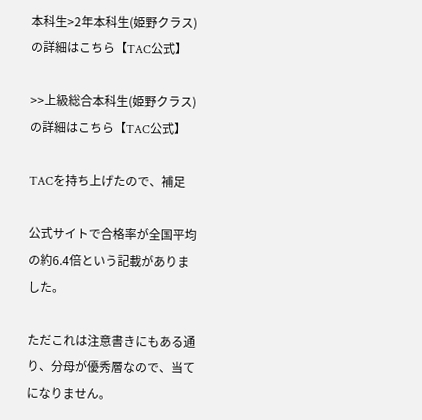本科生>2年本科生(姫野クラス)の詳細はこちら【TAC公式】

>>上級総合本科生(姫野クラス)の詳細はこちら【TAC公式】

TACを持ち上げたので、補足

公式サイトで合格率が全国平均の約6.4倍という記載がありました。

ただこれは注意書きにもある通り、分母が優秀層なので、当てになりません。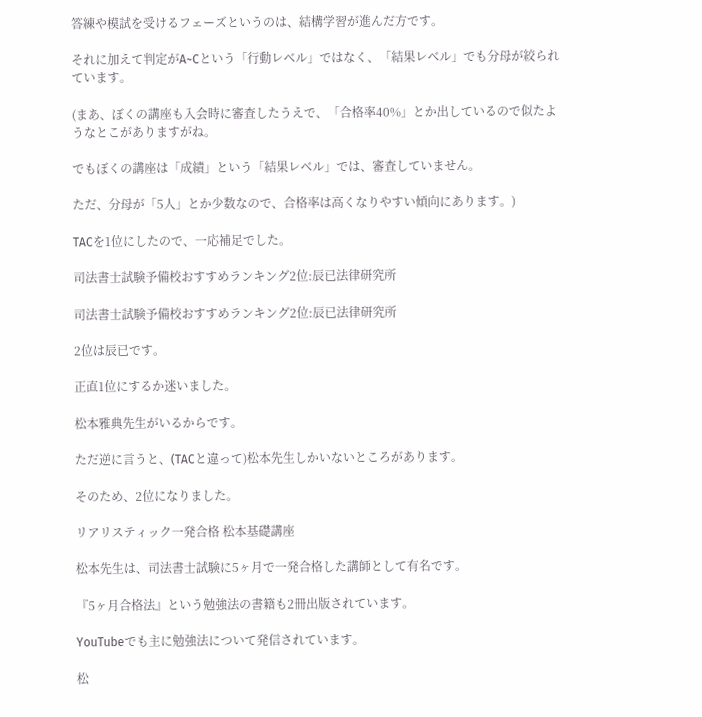答練や模試を受けるフェーズというのは、結構学習が進んだ方です。

それに加えて判定がA~Cという「行動レベル」ではなく、「結果レベル」でも分母が絞られています。

(まあ、ぼくの講座も入会時に審査したうえで、「合格率40%」とか出しているので似たようなとこがありますがね。

でもぼくの講座は「成績」という「結果レベル」では、審査していません。

ただ、分母が「5人」とか少数なので、合格率は高くなりやすい傾向にあります。)

TACを1位にしたので、一応補足でした。

司法書士試験予備校おすすめランキング2位:辰已法律研究所

司法書士試験予備校おすすめランキング2位:辰已法律研究所

2位は辰已です。

正直1位にするか迷いました。

松本雅典先生がいるからです。

ただ逆に言うと、(TACと違って)松本先生しかいないところがあります。

そのため、2位になりました。

リアリスティック一発合格 松本基礎講座

松本先生は、司法書士試験に5ヶ月で一発合格した講師として有名です。

『5ヶ月合格法』という勉強法の書籍も2冊出版されています。

YouTubeでも主に勉強法について発信されています。

松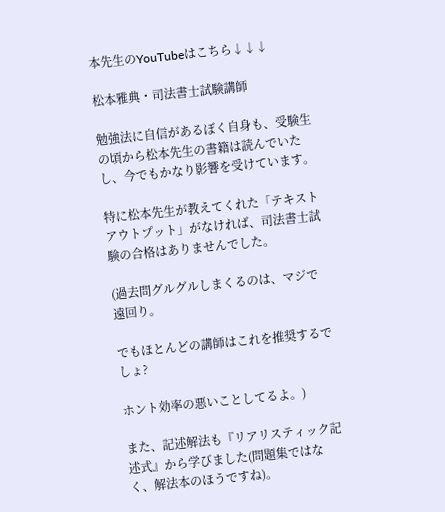本先生のYouTubeはこちら↓↓↓

松本雅典・司法書士試験講師

勉強法に自信があるぼく自身も、受験生の頃から松本先生の書籍は読んでいたし、今でもかなり影響を受けています。

特に松本先生が教えてくれた「テキストアウトプット」がなければ、司法書士試験の合格はありませんでした。

(過去問グルグルしまくるのは、マジで遠回り。

でもほとんどの講師はこれを推奨するでしょ?

ホント効率の悪いことしてるよ。)

また、記述解法も『リアリスティック記述式』から学びました(問題集ではなく、解法本のほうですね)。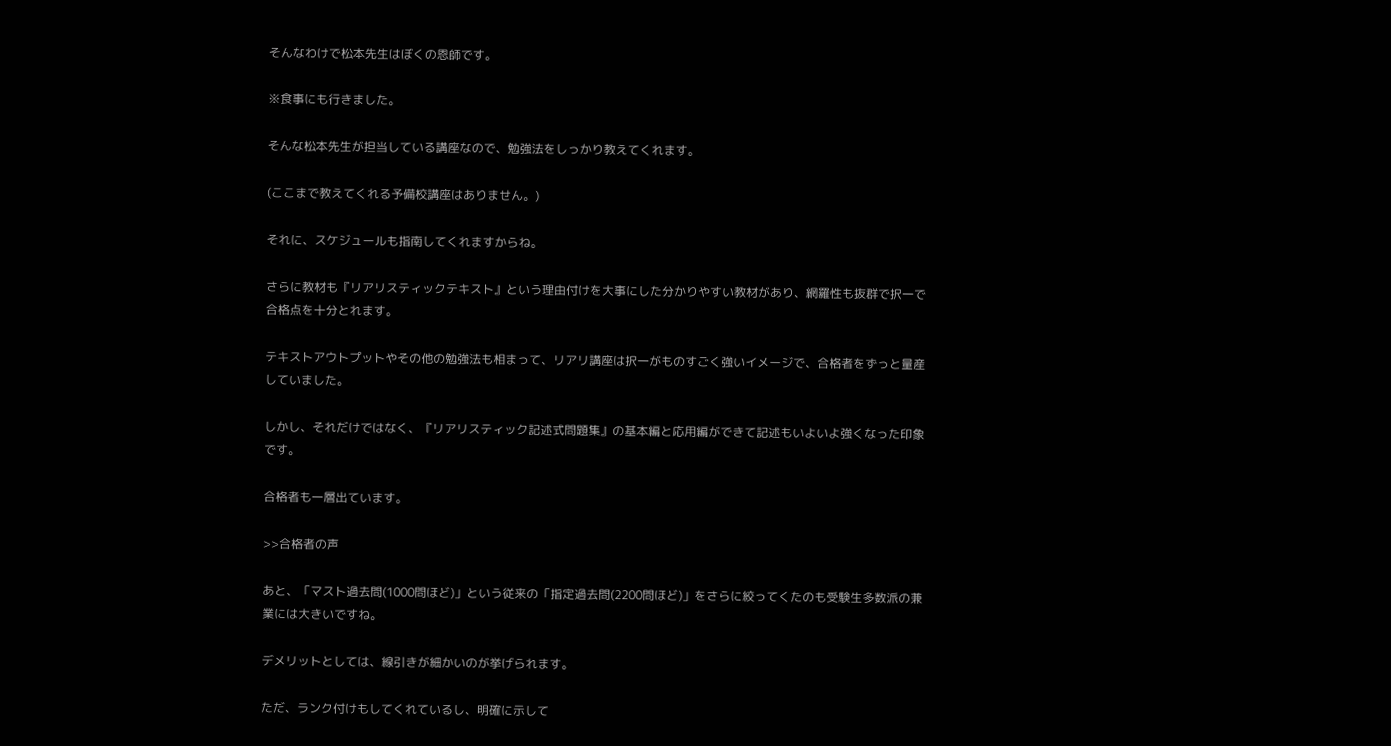そんなわけで松本先生はぼくの恩師です。

※食事にも行きました。

そんな松本先生が担当している講座なので、勉強法をしっかり教えてくれます。

(ここまで教えてくれる予備校講座はありません。)

それに、スケジュールも指南してくれますからね。

さらに教材も『リアリスティックテキスト』という理由付けを大事にした分かりやすい教材があり、網羅性も抜群で択一で合格点を十分とれます。

テキストアウトプットやその他の勉強法も相まって、リアリ講座は択一がものすごく強いイメージで、合格者をずっと量産していました。

しかし、それだけではなく、『リアリスティック記述式問題集』の基本編と応用編ができて記述もいよいよ強くなった印象です。

合格者も一層出ています。

>>合格者の声

あと、「マスト過去問(1000問ほど)」という従来の「指定過去問(2200問ほど)」をさらに絞ってくたのも受験生多数派の兼業には大きいですね。

デメリットとしては、線引きが細かいのが挙げられます。

ただ、ランク付けもしてくれているし、明確に示して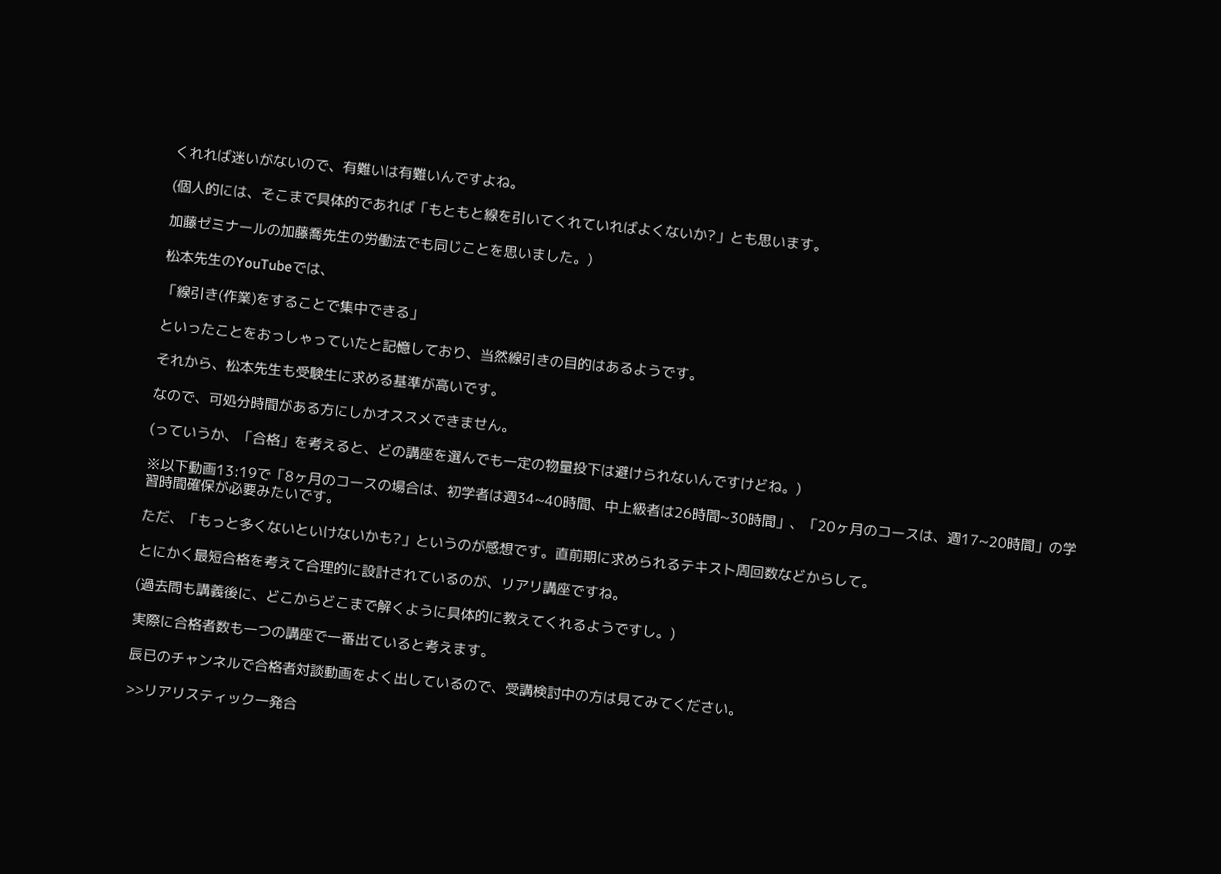くれれば迷いがないので、有難いは有難いんですよね。

(個人的には、そこまで具体的であれば「もともと線を引いてくれていればよくないか?」とも思います。

加藤ゼミナールの加藤喬先生の労働法でも同じことを思いました。)

松本先生のYouTubeでは、

「線引き(作業)をすることで集中できる」

といったことをおっしゃっていたと記憶しており、当然線引きの目的はあるようです。

それから、松本先生も受験生に求める基準が高いです。

なので、可処分時間がある方にしかオススメできません。

(っていうか、「合格」を考えると、どの講座を選んでも一定の物量投下は避けられないんですけどね。)

※以下動画13:19で「8ヶ月のコースの場合は、初学者は週34~40時間、中上級者は26時間~30時間」、「20ヶ月のコースは、週17~20時間」の学習時間確保が必要みたいです。

ただ、「もっと多くないといけないかも?」というのが感想です。直前期に求められるテキスト周回数などからして。

とにかく最短合格を考えて合理的に設計されているのが、リアリ講座ですね。

(過去問も講義後に、どこからどこまで解くように具体的に教えてくれるようですし。)

実際に合格者数も一つの講座で一番出ていると考えます。

辰已のチャンネルで合格者対談動画をよく出しているので、受講検討中の方は見てみてください。

>>リアリスティック一発合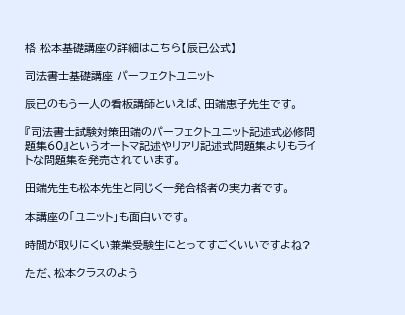格 松本基礎講座の詳細はこちら【辰已公式】

司法書士基礎講座 パーフェクトユニット

辰已のもう一人の看板講師といえば、田端恵子先生です。

『司法書士試験対策田端のパーフェクトユニット記述式必修問題集60』というオートマ記述やリアリ記述式問題集よりもライトな問題集を発売されています。

田端先生も松本先生と同じく一発合格者の実力者です。

本講座の「ユニット」も面白いです。

時間が取りにくい兼業受験生にとってすごくいいですよね?

ただ、松本クラスのよう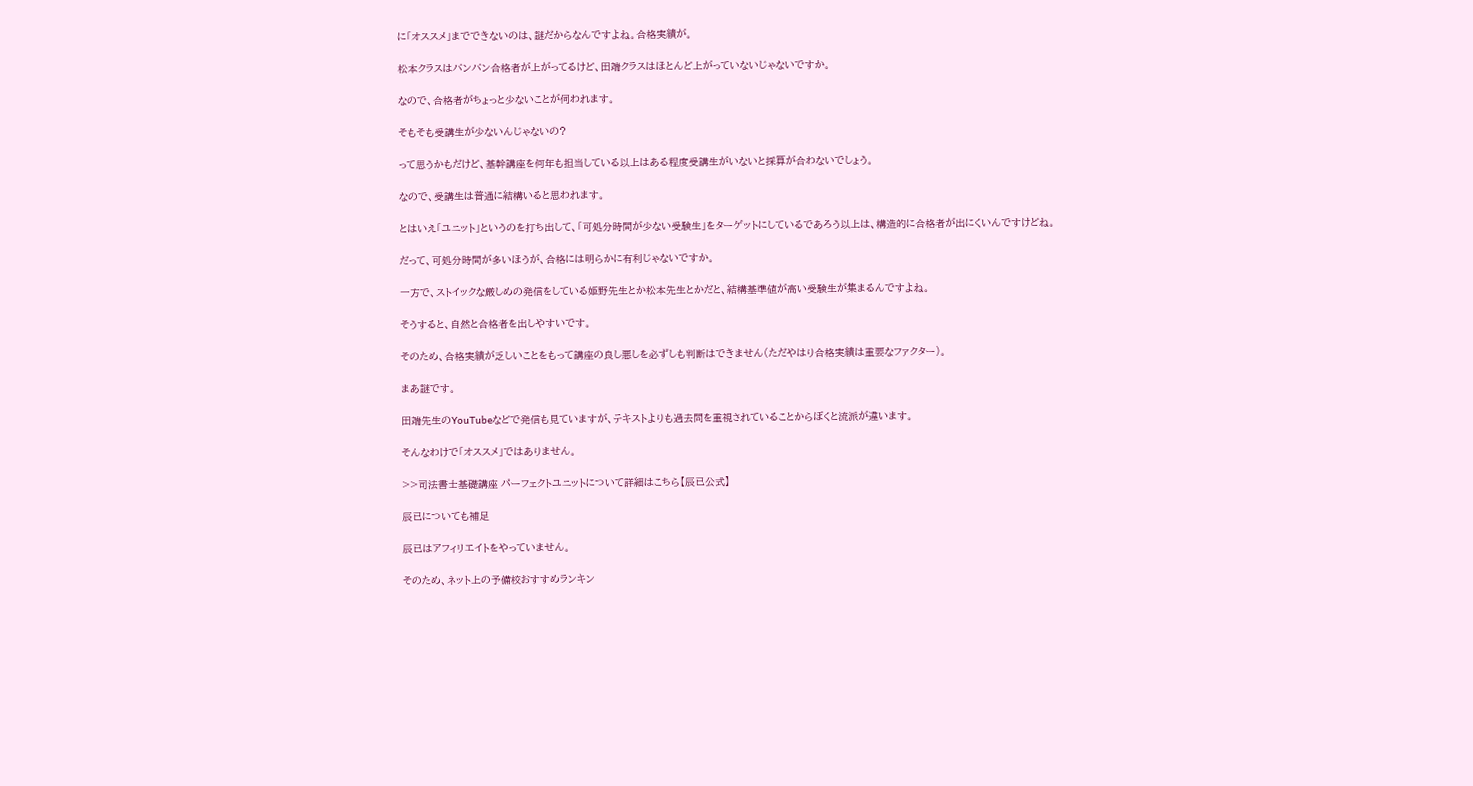に「オススメ」までできないのは、謎だからなんですよね。合格実績が。

松本クラスはバンバン合格者が上がってるけど、田端クラスはほとんど上がっていないじゃないですか。

なので、合格者がちょっと少ないことが伺われます。

そもそも受講生が少ないんじゃないの?

って思うかもだけど、基幹講座を何年も担当している以上はある程度受講生がいないと採算が合わないでしょう。

なので、受講生は普通に結構いると思われます。

とはいえ「ユニット」というのを打ち出して、「可処分時間が少ない受験生」をターゲットにしているであろう以上は、構造的に合格者が出にくいんですけどね。

だって、可処分時間が多いほうが、合格には明らかに有利じゃないですか。

一方で、ストイックな厳しめの発信をしている姫野先生とか松本先生とかだと、結構基準値が高い受験生が集まるんですよね。

そうすると、自然と合格者を出しやすいです。

そのため、合格実績が乏しいことをもって講座の良し悪しを必ずしも判断はできません(ただやはり合格実績は重要なファクター)。

まあ謎です。

田端先生のYouTubeなどで発信も見ていますが、テキストよりも過去問を重視されていることからぼくと流派が違います。

そんなわけで「オススメ」ではありません。

>>司法書士基礎講座 パーフェクトユニットについて詳細はこちら【辰已公式】

辰已についても補足

辰已はアフィリエイトをやっていません。

そのため、ネット上の予備校おすすめランキン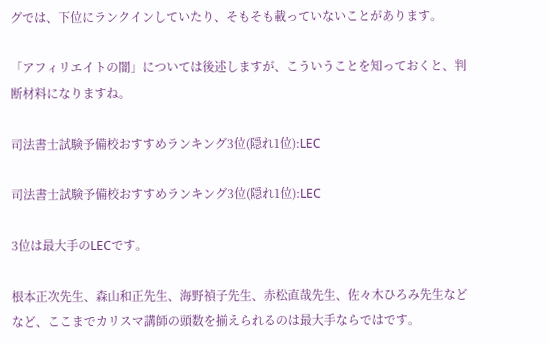グでは、下位にランクインしていたり、そもそも載っていないことがあります。

「アフィリエイトの闇」については後述しますが、こういうことを知っておくと、判断材料になりますね。

司法書士試験予備校おすすめランキング3位(隠れ1位):LEC

司法書士試験予備校おすすめランキング3位(隠れ1位):LEC

3位は最大手のLECです。

根本正次先生、森山和正先生、海野禎子先生、赤松直哉先生、佐々木ひろみ先生などなど、ここまでカリスマ講師の頭数を揃えられるのは最大手ならではです。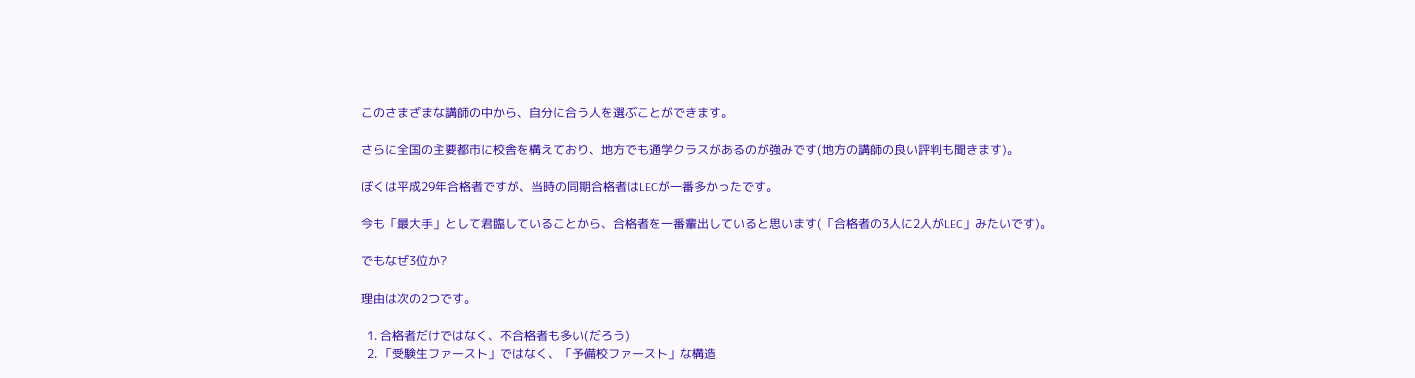このさまざまな講師の中から、自分に合う人を選ぶことができます。

さらに全国の主要都市に校舎を構えており、地方でも通学クラスがあるのが強みです(地方の講師の良い評判も聞きます)。

ぼくは平成29年合格者ですが、当時の同期合格者はLECが一番多かったです。

今も「最大手」として君臨していることから、合格者を一番輩出していると思います(「合格者の3人に2人がLEC」みたいです)。

でもなぜ3位か?

理由は次の2つです。

  1. 合格者だけではなく、不合格者も多い(だろう)
  2. 「受験生ファースト」ではなく、「予備校ファースト」な構造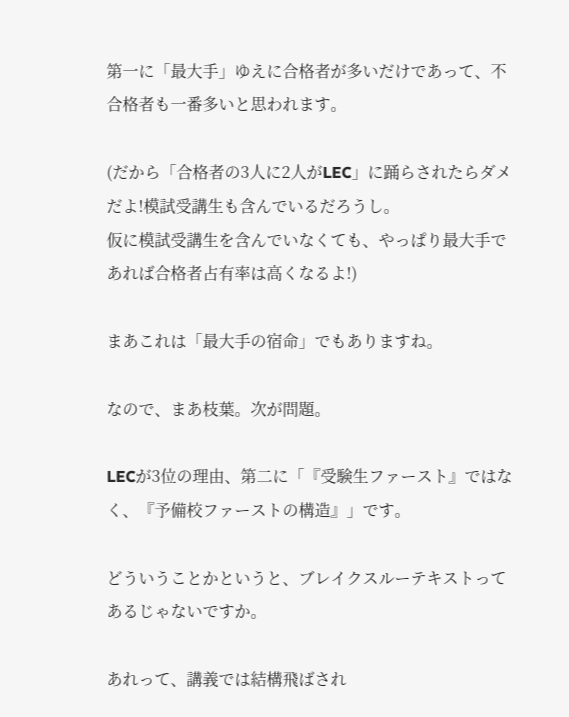第一に「最大手」ゆえに合格者が多いだけであって、不合格者も一番多いと思われます。

(だから「合格者の3人に2人がLEC」に踊らされたらダメだよ!模試受講生も含んでいるだろうし。
仮に模試受講生を含んでいなくても、やっぱり最大手であれば合格者占有率は高くなるよ!)

まあこれは「最大手の宿命」でもありますね。

なので、まあ枝葉。次が問題。

LECが3位の理由、第二に「『受験生ファースト』ではなく、『予備校ファーストの構造』」です。

どういうことかというと、ブレイクスルーテキストってあるじゃないですか。

あれって、講義では結構飛ばされ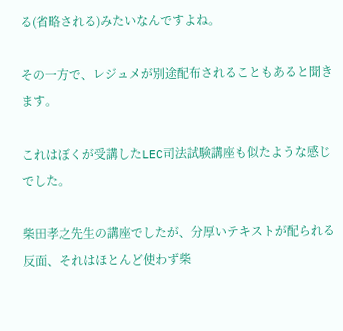る(省略される)みたいなんですよね。

その一方で、レジュメが別途配布されることもあると聞きます。

これはぼくが受講したLEC司法試験講座も似たような感じでした。

柴田孝之先生の講座でしたが、分厚いテキストが配られる反面、それはほとんど使わず柴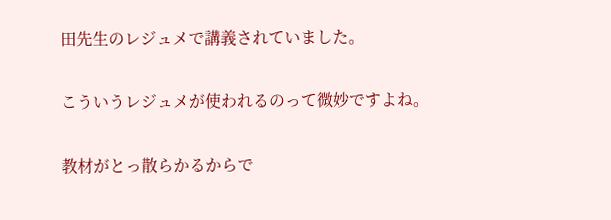田先生のレジュメで講義されていました。

こういうレジュメが使われるのって微妙ですよね。

教材がとっ散らかるからで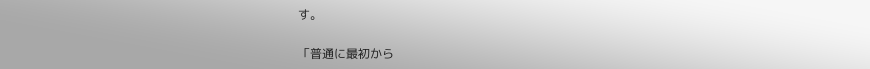す。

「普通に最初から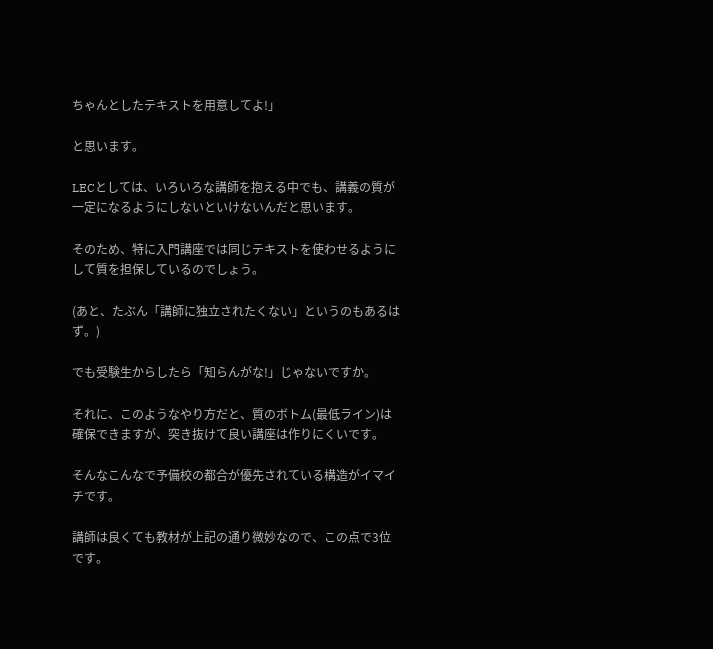ちゃんとしたテキストを用意してよ!」

と思います。

LECとしては、いろいろな講師を抱える中でも、講義の質が一定になるようにしないといけないんだと思います。

そのため、特に入門講座では同じテキストを使わせるようにして質を担保しているのでしょう。

(あと、たぶん「講師に独立されたくない」というのもあるはず。)

でも受験生からしたら「知らんがな!」じゃないですか。

それに、このようなやり方だと、質のボトム(最低ライン)は確保できますが、突き抜けて良い講座は作りにくいです。

そんなこんなで予備校の都合が優先されている構造がイマイチです。

講師は良くても教材が上記の通り微妙なので、この点で3位です。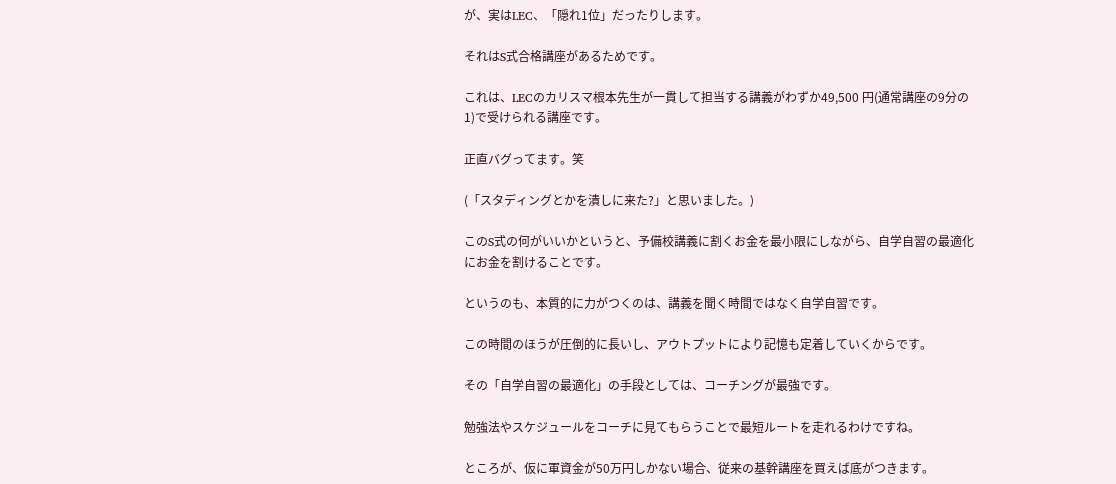が、実はLEC、「隠れ1位」だったりします。

それはS式合格講座があるためです。

これは、LECのカリスマ根本先生が一貫して担当する講義がわずか49,500 円(通常講座の9分の1)で受けられる講座です。

正直バグってます。笑

(「スタディングとかを潰しに来た?」と思いました。)

このS式の何がいいかというと、予備校講義に割くお金を最小限にしながら、自学自習の最適化にお金を割けることです。

というのも、本質的に力がつくのは、講義を聞く時間ではなく自学自習です。

この時間のほうが圧倒的に長いし、アウトプットにより記憶も定着していくからです。

その「自学自習の最適化」の手段としては、コーチングが最強です。

勉強法やスケジュールをコーチに見てもらうことで最短ルートを走れるわけですね。

ところが、仮に軍資金が50万円しかない場合、従来の基幹講座を買えば底がつきます。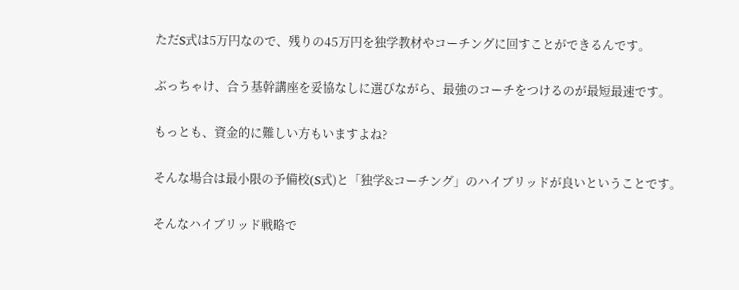ただS式は5万円なので、残りの45万円を独学教材やコーチングに回すことができるんです。

ぶっちゃけ、合う基幹講座を妥協なしに選びながら、最強のコーチをつけるのが最短最速です。

もっとも、資金的に難しい方もいますよね?

そんな場合は最小限の予備校(S式)と「独学&コーチング」のハイブリッドが良いということです。

そんなハイブリッド戦略で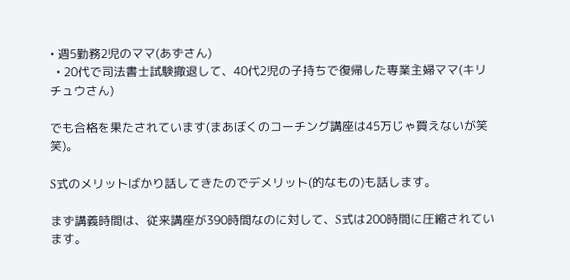• 週5勤務2児のママ(あずさん)
  • 20代で司法書士試験撤退して、40代2児の子持ちで復帰した専業主婦ママ(キリチュウさん)

でも合格を果たされています(まあぼくのコーチング講座は45万じゃ買えないが笑笑)。

S式のメリットばかり話してきたのでデメリット(的なもの)も話します。

まず講義時間は、従来講座が390時間なのに対して、S式は200時間に圧縮されています。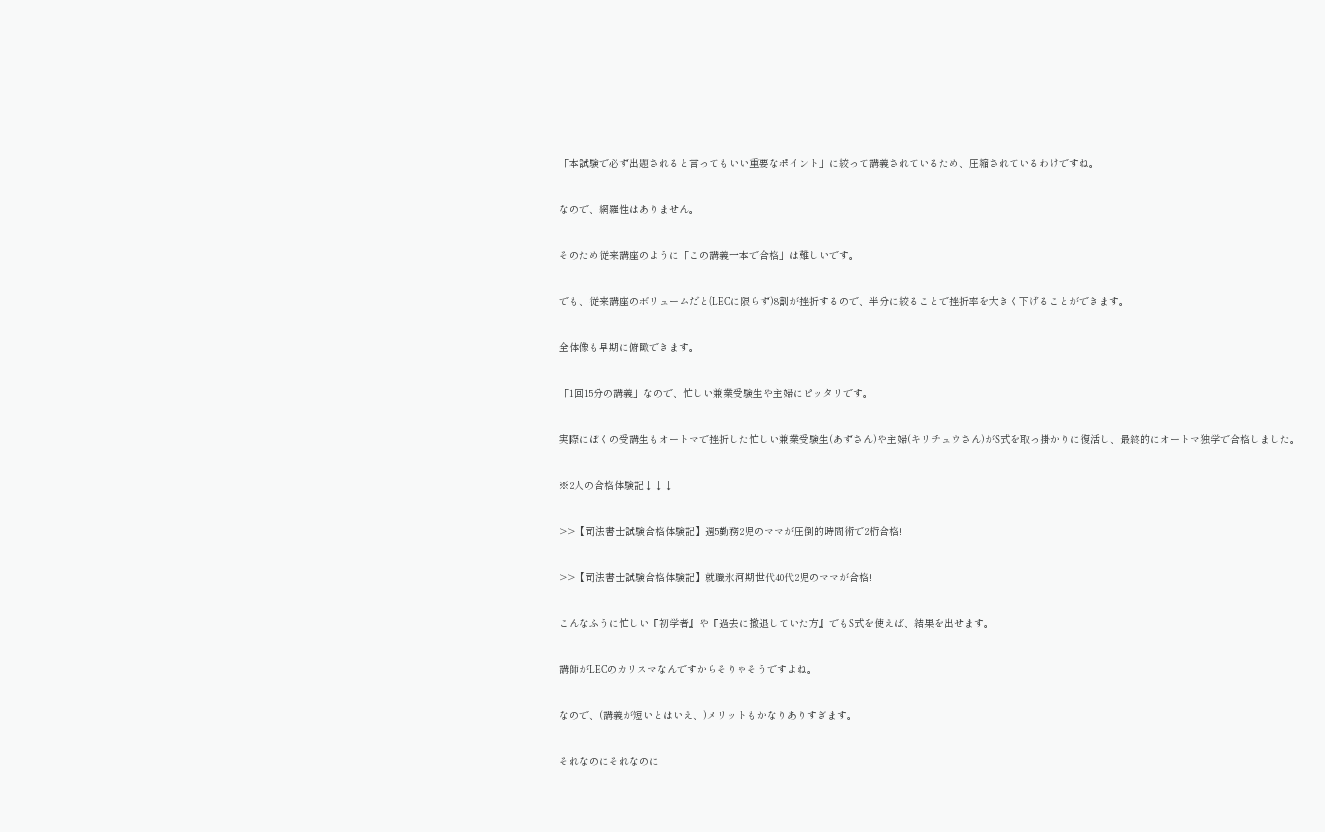「本試験で必ず出題されると言ってもいい重要なポイント」に絞って講義されているため、圧縮されているわけですね。

なので、網羅性はありません。

そのため従来講座のように「この講義一本で合格」は難しいです。

でも、従来講座のボリュームだと(LECに限らず)8割が挫折するので、半分に絞ることで挫折率を大きく下げることができます。

全体像も早期に俯瞰できます。

「1回15分の講義」なので、忙しい兼業受験生や主婦にピッタリです。

実際にぼくの受講生もオートマで挫折した忙しい兼業受験生(あずさん)や主婦(キリチュウさん)がS式を取っ掛かりに復活し、最終的にオートマ独学で合格しました。

※2人の合格体験記↓↓↓

>>【司法書士試験合格体験記】週5勤務2児のママが圧倒的時間術で2桁合格!

>>【司法書士試験合格体験記】就職氷河期世代40代2児のママが合格!

こんなふうに忙しい『初学者』や『過去に撤退していた方』でもS式を使えば、結果を出せます。

講師がLECのカリスマなんですからそりゃそうですよね。

なので、(講義が短いとはいえ、)メリットもかなりありすぎます。

それなのにそれなのに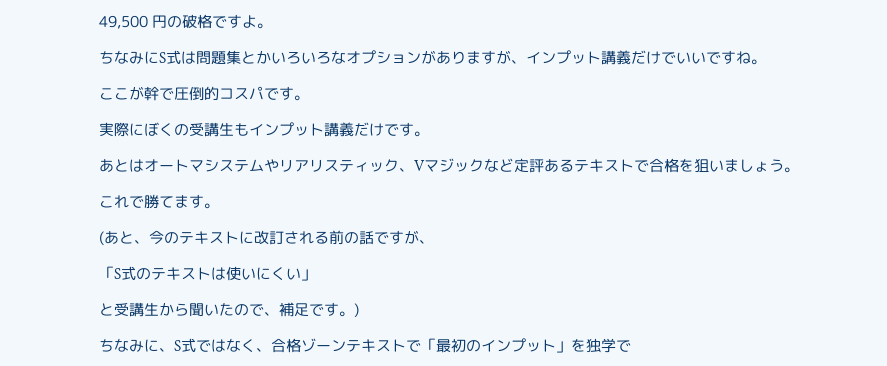49,500 円の破格ですよ。

ちなみにS式は問題集とかいろいろなオプションがありますが、インプット講義だけでいいですね。

ここが幹で圧倒的コスパです。

実際にぼくの受講生もインプット講義だけです。

あとはオートマシステムやリアリスティック、Vマジックなど定評あるテキストで合格を狙いましょう。

これで勝てます。

(あと、今のテキストに改訂される前の話ですが、

「S式のテキストは使いにくい」

と受講生から聞いたので、補足です。)

ちなみに、S式ではなく、合格ゾーンテキストで「最初のインプット」を独学で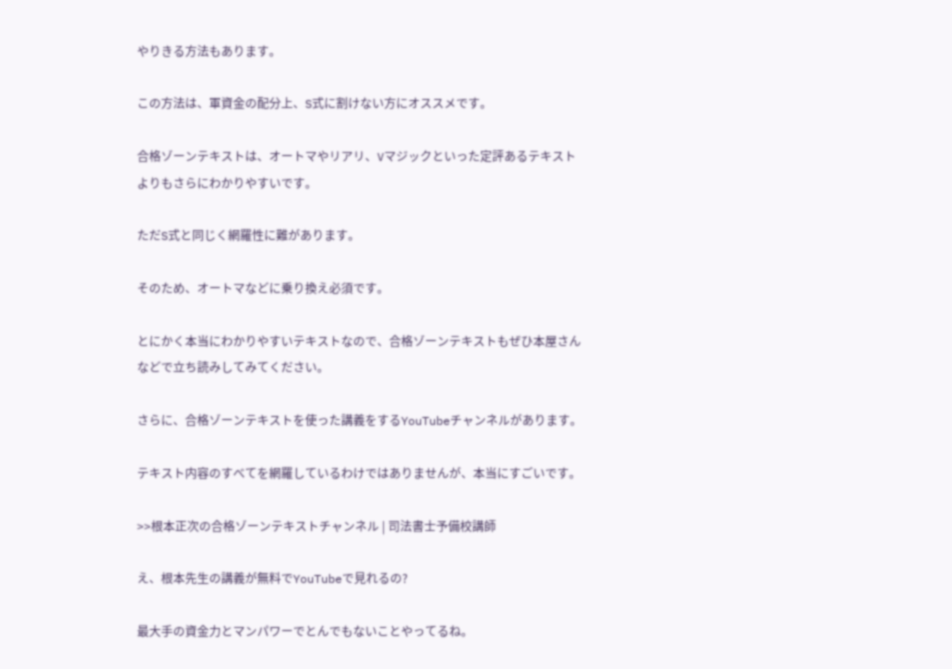やりきる方法もあります。

この方法は、軍資金の配分上、S式に割けない方にオススメです。

合格ゾーンテキストは、オートマやリアリ、Vマジックといった定評あるテキストよりもさらにわかりやすいです。

ただS式と同じく網羅性に難があります。

そのため、オートマなどに乗り換え必須です。

とにかく本当にわかりやすいテキストなので、合格ゾーンテキストもぜひ本屋さんなどで立ち読みしてみてください。

さらに、合格ゾーンテキストを使った講義をするYouTubeチャンネルがあります。

テキスト内容のすべてを網羅しているわけではありませんが、本当にすごいです。

>>根本正次の合格ゾーンテキストチャンネル | 司法書士予備校講師

え、根本先生の講義が無料でYouTubeで見れるの?

最大手の資金力とマンパワーでとんでもないことやってるね。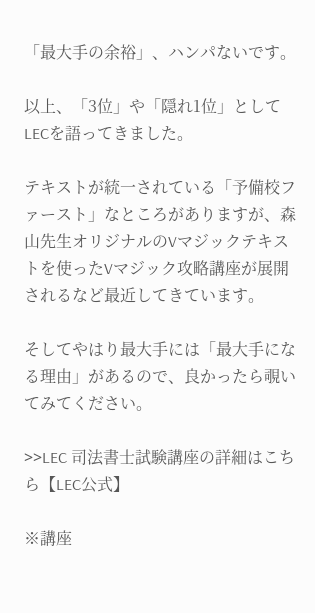「最大手の余裕」、ハンパないです。

以上、「3位」や「隠れ1位」としてLECを語ってきました。

テキストが統一されている「予備校ファースト」なところがありますが、森山先生オリジナルのVマジックテキストを使ったVマジック攻略講座が展開されるなど最近してきています。

そしてやはり最大手には「最大手になる理由」があるので、良かったら覗いてみてください。

>>LEC 司法書士試験講座の詳細はこちら【LEC公式】

※講座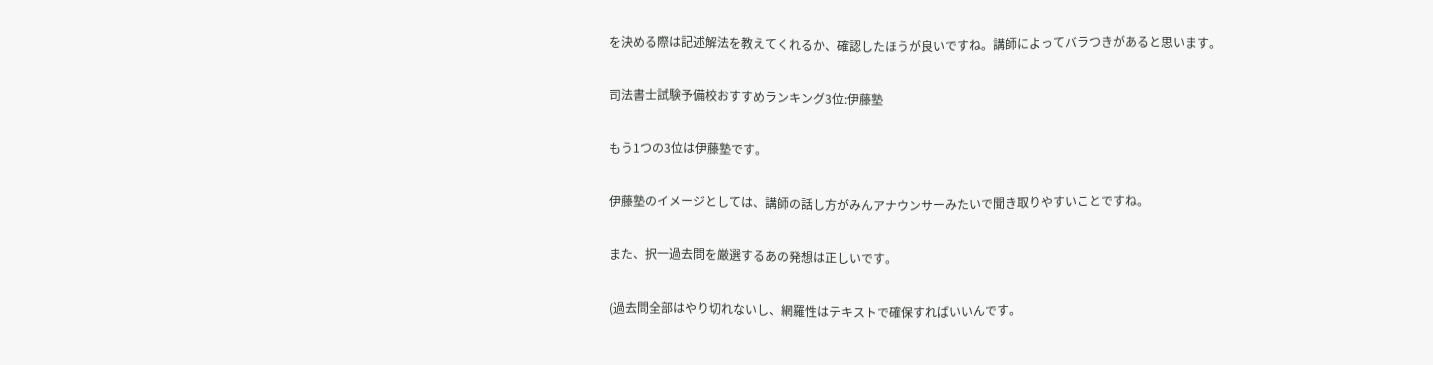を決める際は記述解法を教えてくれるか、確認したほうが良いですね。講師によってバラつきがあると思います。

司法書士試験予備校おすすめランキング3位:伊藤塾

もう1つの3位は伊藤塾です。

伊藤塾のイメージとしては、講師の話し方がみんアナウンサーみたいで聞き取りやすいことですね。

また、択一過去問を厳選するあの発想は正しいです。

(過去問全部はやり切れないし、網羅性はテキストで確保すればいいんです。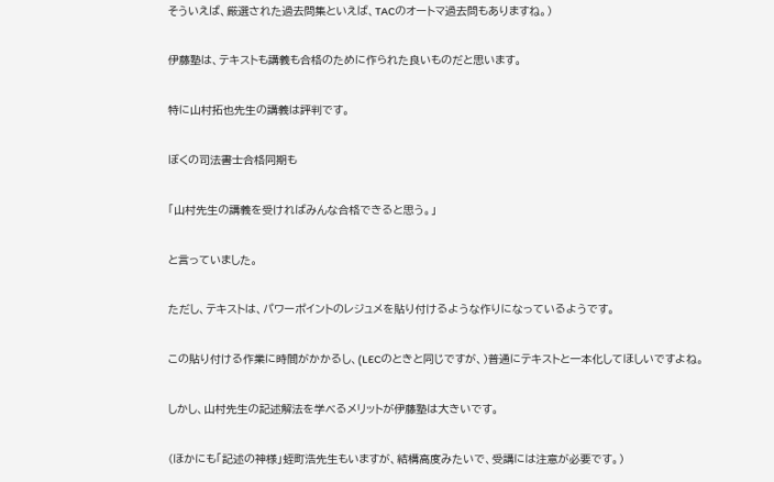そういえば、厳選された過去問集といえば、TACのオートマ過去問もありますね。)

伊藤塾は、テキストも講義も合格のために作られた良いものだと思います。

特に山村拓也先生の講義は評判です。

ぼくの司法書士合格同期も

「山村先生の講義を受ければみんな合格できると思う。」

と言っていました。

ただし、テキストは、パワーポイントのレジュメを貼り付けるような作りになっているようです。

この貼り付ける作業に時間がかかるし、(LECのときと同じですが、)普通にテキストと一本化してほしいですよね。

しかし、山村先生の記述解法を学べるメリットが伊藤塾は大きいです。

(ほかにも「記述の神様」蛭町浩先生もいますが、結構高度みたいで、受講には注意が必要です。)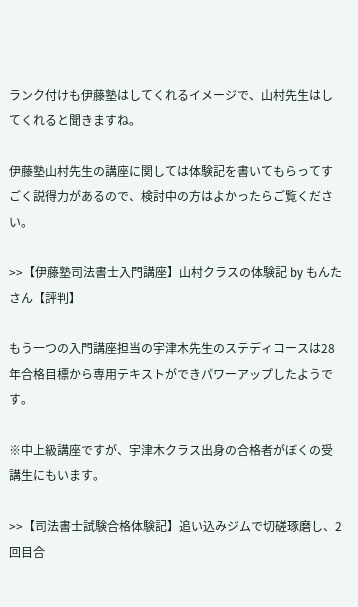ランク付けも伊藤塾はしてくれるイメージで、山村先生はしてくれると聞きますね。

伊藤塾山村先生の講座に関しては体験記を書いてもらってすごく説得力があるので、検討中の方はよかったらご覧ください。

>>【伊藤塾司法書士入門講座】山村クラスの体験記 by もんたさん【評判】

もう一つの入門講座担当の宇津木先生のステディコースは28年合格目標から専用テキストができパワーアップしたようです。

※中上級講座ですが、宇津木クラス出身の合格者がぼくの受講生にもいます。

>>【司法書士試験合格体験記】追い込みジムで切磋琢磨し、2回目合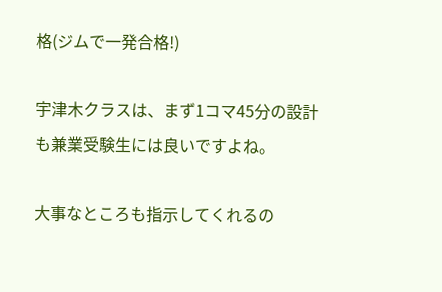格(ジムで一発合格!)

宇津木クラスは、まず1コマ45分の設計も兼業受験生には良いですよね。

大事なところも指示してくれるの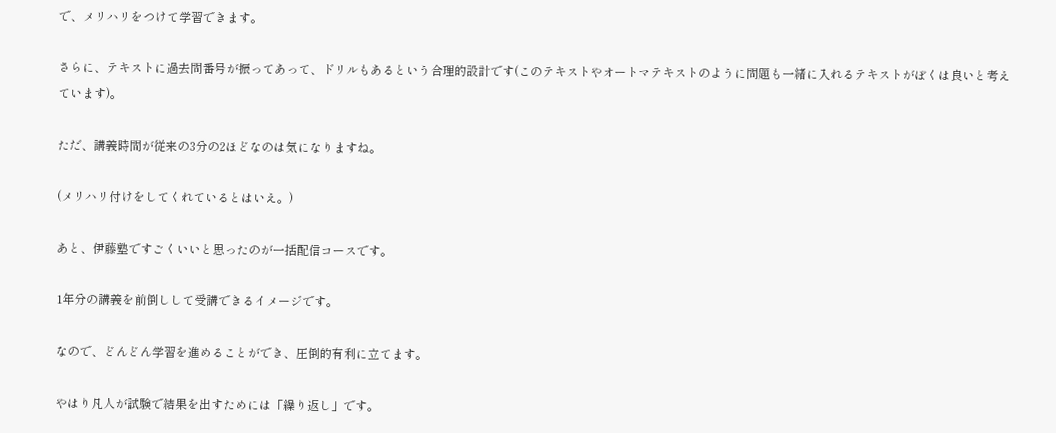で、メリハリをつけて学習できます。

さらに、テキストに過去問番号が振ってあって、ドリルもあるという合理的設計です(このテキストやオートマテキストのように問題も一緒に入れるテキストがぼくは良いと考えています)。

ただ、講義時間が従来の3分の2ほどなのは気になりますね。

(メリハリ付けをしてくれているとはいえ。)

あと、伊藤塾ですごくいいと思ったのが一括配信コースです。

1年分の講義を前倒しして受講できるイメージです。

なので、どんどん学習を進めることができ、圧倒的有利に立てます。

やはり凡人が試験で結果を出すためには「繰り返し」です。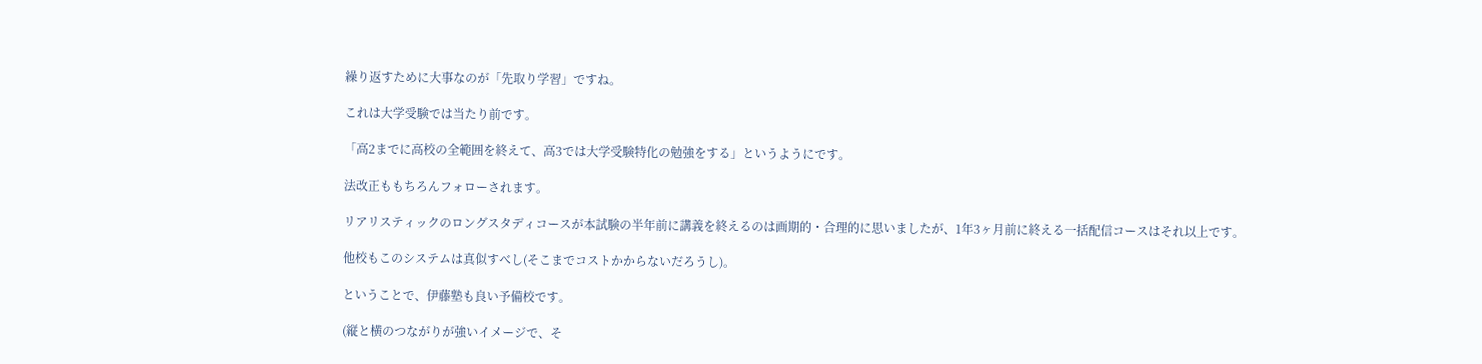繰り返すために大事なのが「先取り学習」ですね。

これは大学受験では当たり前です。

「高2までに高校の全範囲を終えて、高3では大学受験特化の勉強をする」というようにです。

法改正ももちろんフォローされます。

リアリスティックのロングスタディコースが本試験の半年前に講義を終えるのは画期的・合理的に思いましたが、1年3ヶ月前に終える一括配信コースはそれ以上です。

他校もこのシステムは真似すべし(そこまでコストかからないだろうし)。

ということで、伊藤塾も良い予備校です。

(縦と横のつながりが強いイメージで、そ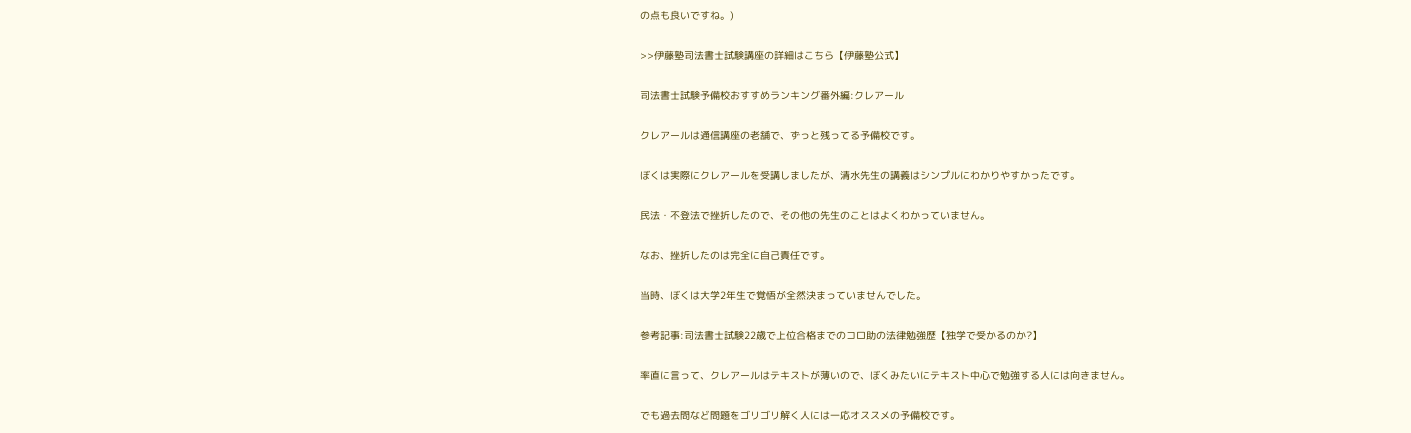の点も良いですね。)

>>伊藤塾司法書士試験講座の詳細はこちら【伊藤塾公式】

司法書士試験予備校おすすめランキング番外編:クレアール

クレアールは通信講座の老舗で、ずっと残ってる予備校です。

ぼくは実際にクレアールを受講しましたが、清水先生の講義はシンプルにわかりやすかったです。

民法・不登法で挫折したので、その他の先生のことはよくわかっていません。

なお、挫折したのは完全に自己責任です。

当時、ぼくは大学2年生で覚悟が全然決まっていませんでした。

参考記事:司法書士試験22歳で上位合格までのコロ助の法律勉強歴【独学で受かるのか?】

率直に言って、クレアールはテキストが薄いので、ぼくみたいにテキスト中心で勉強する人には向きません。

でも過去問など問題をゴリゴリ解く人には一応オススメの予備校です。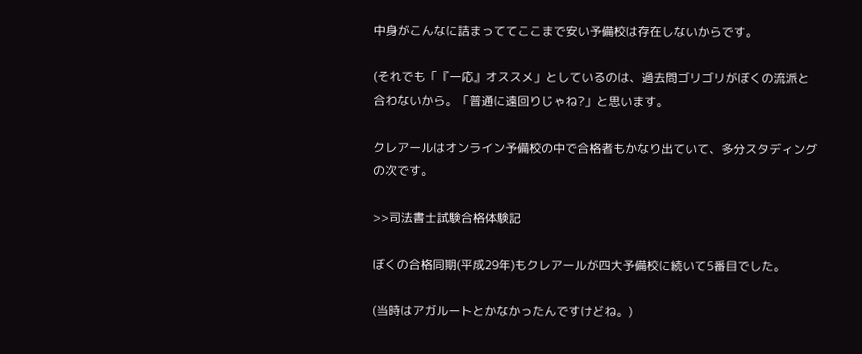中身がこんなに詰まっててここまで安い予備校は存在しないからです。

(それでも「『一応』オススメ」としているのは、過去問ゴリゴリがぼくの流派と合わないから。「普通に遠回りじゃね?」と思います。

クレアールはオンライン予備校の中で合格者もかなり出ていて、多分スタディングの次です。

>>司法書士試験合格体験記

ぼくの合格同期(平成29年)もクレアールが四大予備校に続いて5番目でした。

(当時はアガルートとかなかったんですけどね。)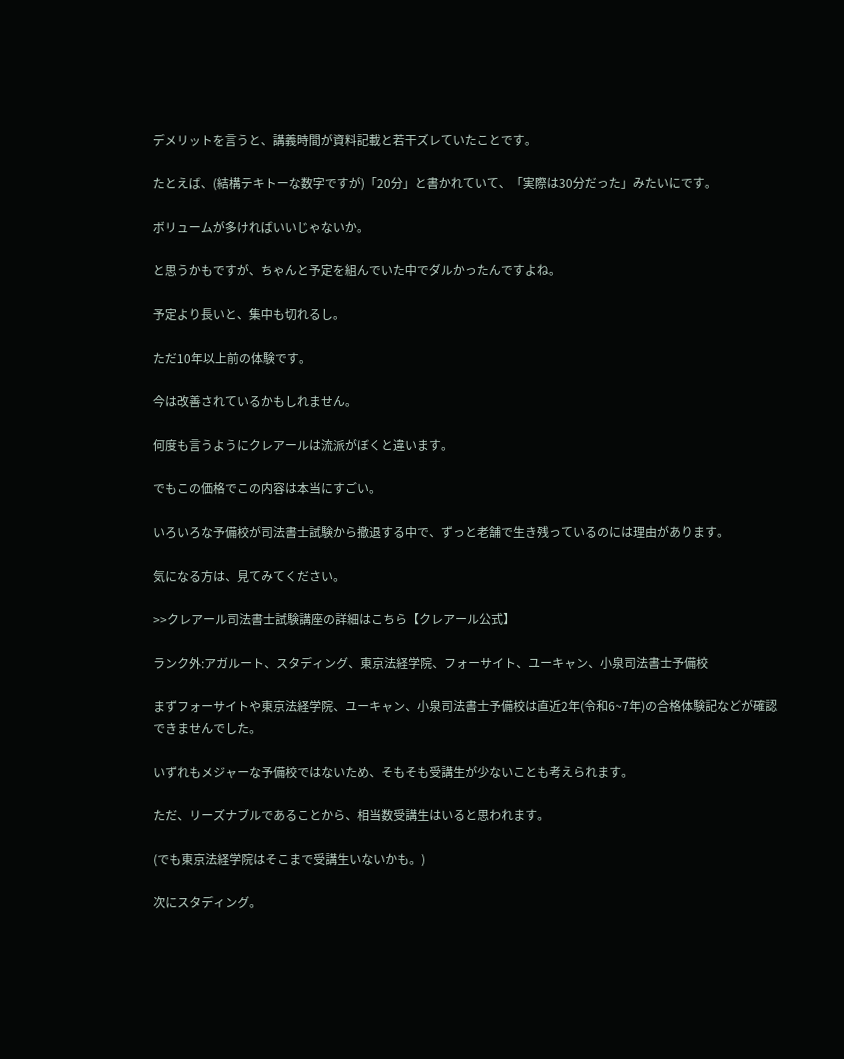デメリットを言うと、講義時間が資料記載と若干ズレていたことです。

たとえば、(結構テキトーな数字ですが)「20分」と書かれていて、「実際は30分だった」みたいにです。

ボリュームが多ければいいじゃないか。

と思うかもですが、ちゃんと予定を組んでいた中でダルかったんですよね。

予定より長いと、集中も切れるし。

ただ10年以上前の体験です。

今は改善されているかもしれません。

何度も言うようにクレアールは流派がぼくと違います。

でもこの価格でこの内容は本当にすごい。

いろいろな予備校が司法書士試験から撤退する中で、ずっと老舗で生き残っているのには理由があります。

気になる方は、見てみてください。

>>クレアール司法書士試験講座の詳細はこちら【クレアール公式】

ランク外:アガルート、スタディング、東京法経学院、フォーサイト、ユーキャン、小泉司法書士予備校

まずフォーサイトや東京法経学院、ユーキャン、小泉司法書士予備校は直近2年(令和6~7年)の合格体験記などが確認できませんでした。

いずれもメジャーな予備校ではないため、そもそも受講生が少ないことも考えられます。

ただ、リーズナブルであることから、相当数受講生はいると思われます。

(でも東京法経学院はそこまで受講生いないかも。)

次にスタディング。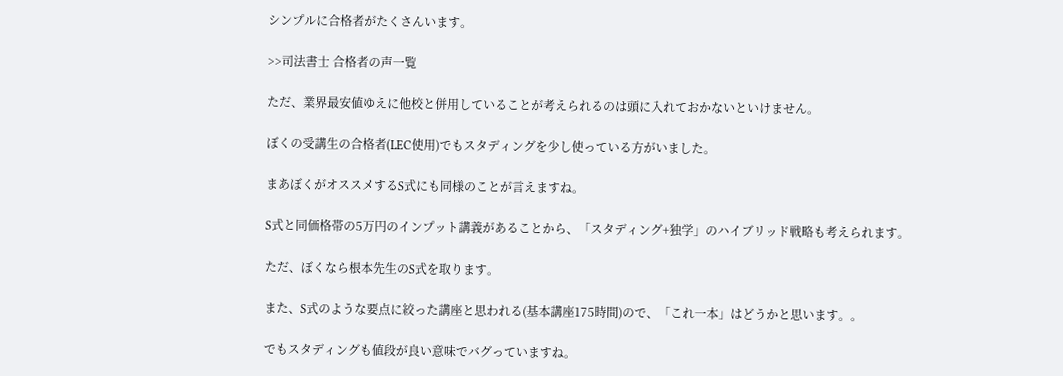シンプルに合格者がたくさんいます。

>>司法書士 合格者の声一覧

ただ、業界最安値ゆえに他校と併用していることが考えられるのは頭に入れておかないといけません。

ぼくの受講生の合格者(LEC使用)でもスタディングを少し使っている方がいました。

まあぼくがオススメするS式にも同様のことが言えますね。

S式と同価格帯の5万円のインプット講義があることから、「スタディング+独学」のハイブリッド戦略も考えられます。

ただ、ぼくなら根本先生のS式を取ります。

また、S式のような要点に絞った講座と思われる(基本講座175時間)ので、「これ一本」はどうかと思います。。

でもスタディングも値段が良い意味でバグっていますね。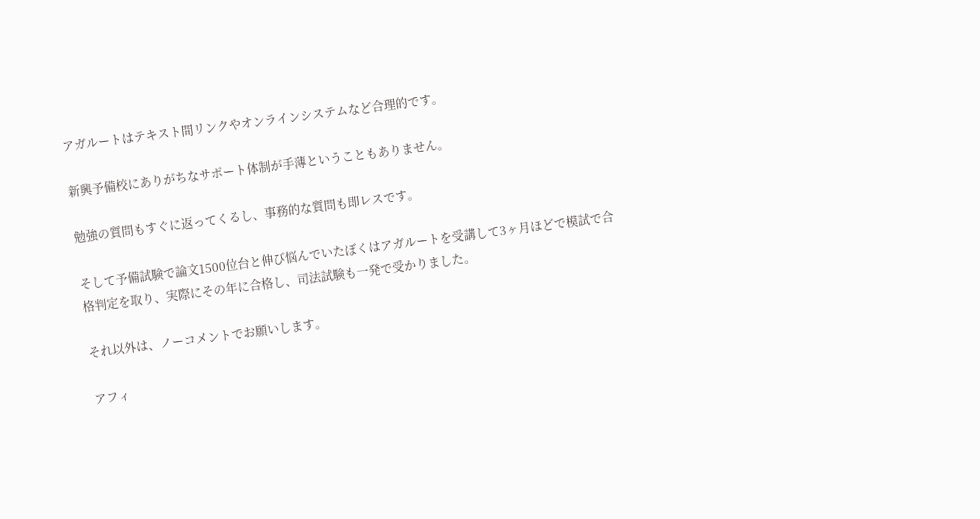アガルートはテキスト間リンクやオンラインシステムなど合理的です。

新興予備校にありがちなサポート体制が手薄ということもありません。

勉強の質問もすぐに返ってくるし、事務的な質問も即レスです。

そして予備試験で論文1500位台と伸び悩んでいたぼくはアガルートを受講して3ヶ月ほどで模試で合格判定を取り、実際にその年に合格し、司法試験も一発で受かりました。

それ以外は、ノーコメントでお願いします。

アフィ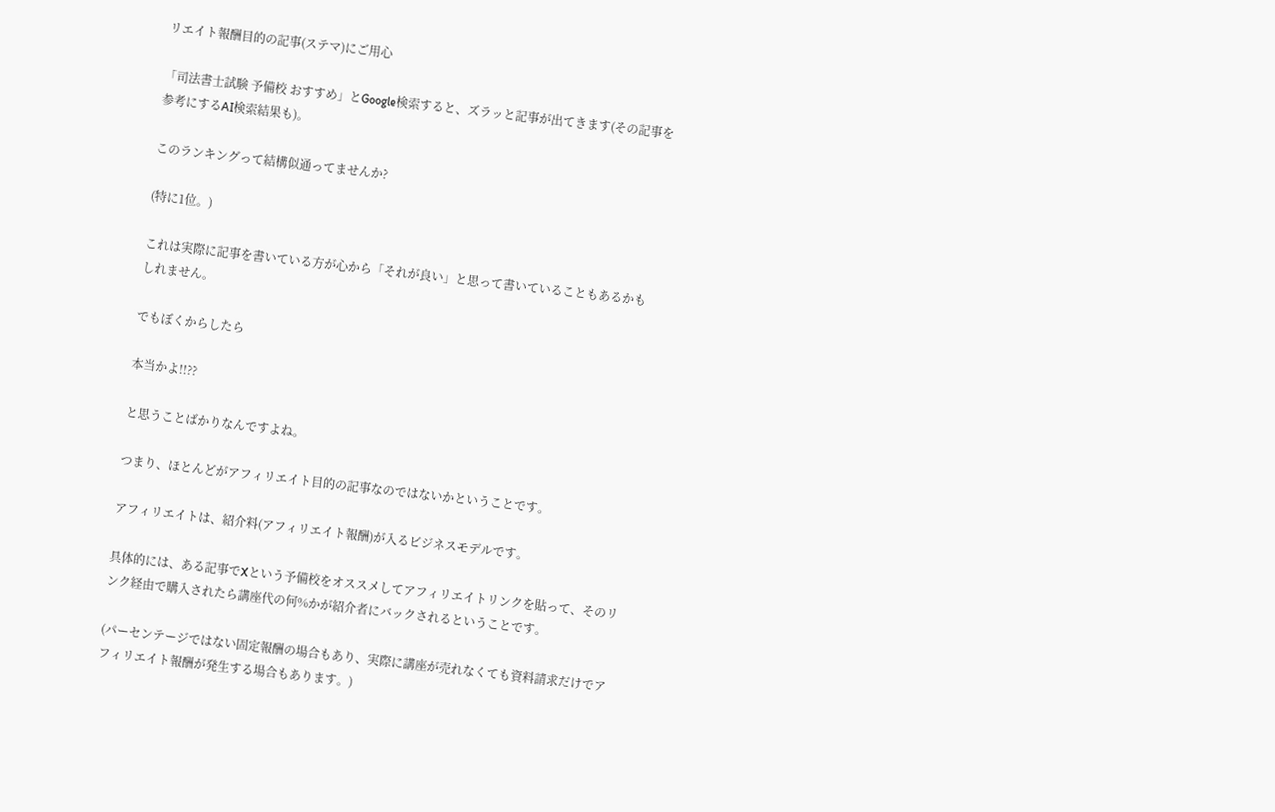リエイト報酬目的の記事(ステマ)にご用心

「司法書士試験 予備校 おすすめ」とGoogle検索すると、ズラッと記事が出てきます(その記事を参考にするAI検索結果も)。

このランキングって結構似通ってませんか?

(特に1位。)

これは実際に記事を書いている方が心から「それが良い」と思って書いていることもあるかもしれません。

でもぼくからしたら

本当かよ!!??

と思うことばかりなんですよね。

つまり、ほとんどがアフィリエイト目的の記事なのではないかということです。

アフィリエイトは、紹介料(アフィリエイト報酬)が入るビジネスモデルです。

具体的には、ある記事でXという予備校をオススメしてアフィリエイトリンクを貼って、そのリンク経由で購入されたら講座代の何%かが紹介者にバックされるということです。

(パーセンテージではない固定報酬の場合もあり、実際に講座が売れなくても資料請求だけでアフィリエイト報酬が発生する場合もあります。)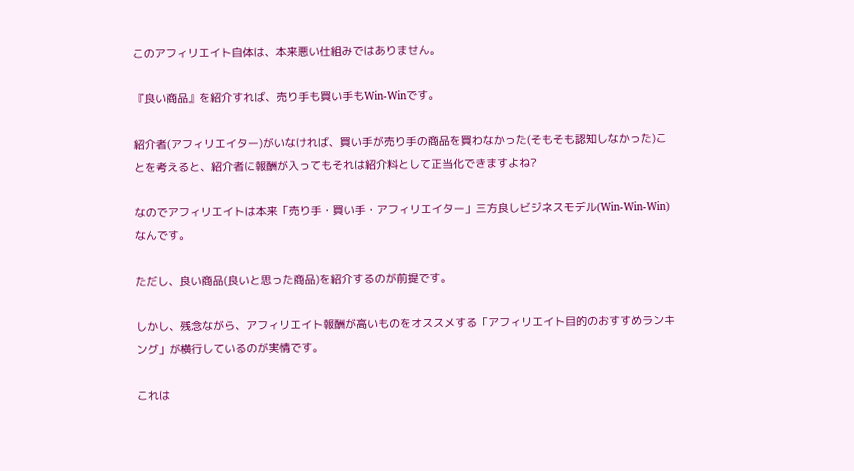このアフィリエイト自体は、本来悪い仕組みではありません。

『良い商品』を紹介すれば、売り手も買い手もWin-Winです。

紹介者(アフィリエイター)がいなければ、買い手が売り手の商品を買わなかった(そもそも認知しなかった)ことを考えると、紹介者に報酬が入ってもそれは紹介料として正当化できますよね?

なのでアフィリエイトは本来「売り手・買い手・アフィリエイター」三方良しビジネスモデル(Win-Win-Win)なんです。

ただし、良い商品(良いと思った商品)を紹介するのが前提です。

しかし、残念ながら、アフィリエイト報酬が高いものをオススメする「アフィリエイト目的のおすすめランキング」が横行しているのが実情です。

これは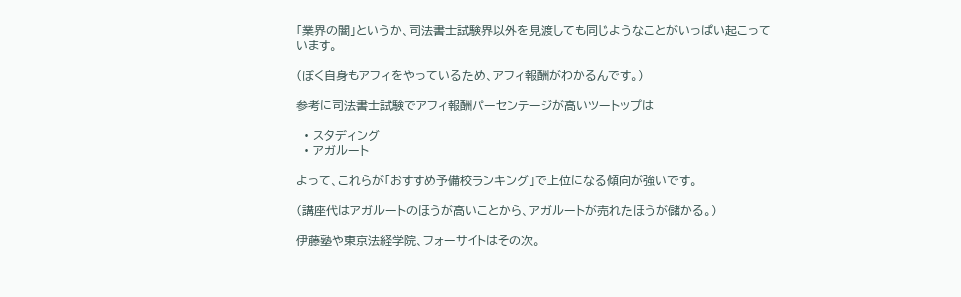「業界の闇」というか、司法書士試験界以外を見渡しても同じようなことがいっぱい起こっています。

(ぼく自身もアフィをやっているため、アフィ報酬がわかるんです。)

参考に司法書士試験でアフィ報酬パーセンテージが高いツートップは

  • スタディング
  • アガルート

よって、これらが「おすすめ予備校ランキング」で上位になる傾向が強いです。

(講座代はアガルートのほうが高いことから、アガルートが売れたほうが儲かる。)

伊藤塾や東京法経学院、フォーサイトはその次。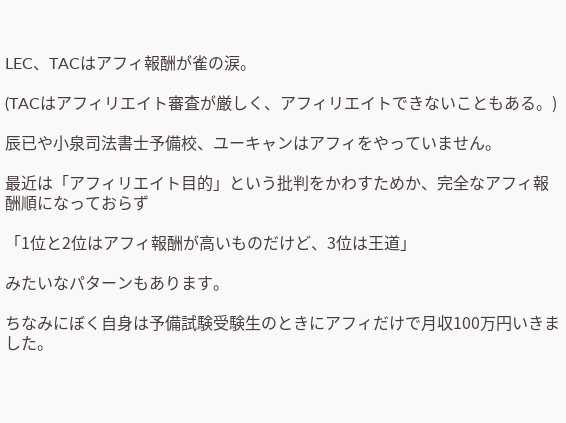LEC、TACはアフィ報酬が雀の涙。

(TACはアフィリエイト審査が厳しく、アフィリエイトできないこともある。)

辰已や小泉司法書士予備校、ユーキャンはアフィをやっていません。

最近は「アフィリエイト目的」という批判をかわすためか、完全なアフィ報酬順になっておらず

「1位と2位はアフィ報酬が高いものだけど、3位は王道」

みたいなパターンもあります。

ちなみにぼく自身は予備試験受験生のときにアフィだけで月収100万円いきました。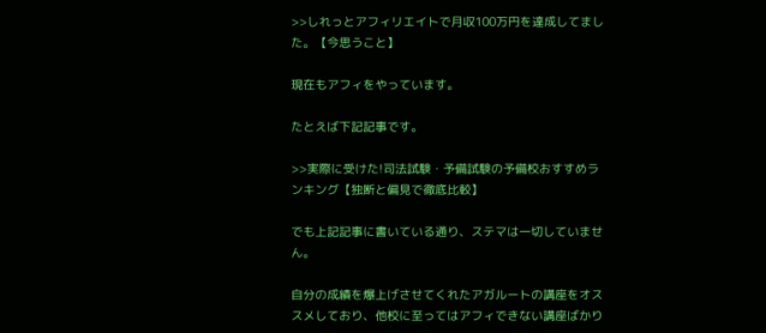>>しれっとアフィリエイトで月収100万円を達成してました。【今思うこと】

現在もアフィをやっています。

たとえば下記記事です。

>>実際に受けた!司法試験・予備試験の予備校おすすめランキング【独断と偏見で徹底比較】

でも上記記事に書いている通り、ステマは一切していません。

自分の成績を爆上げさせてくれたアガルートの講座をオススメしており、他校に至ってはアフィできない講座ばかり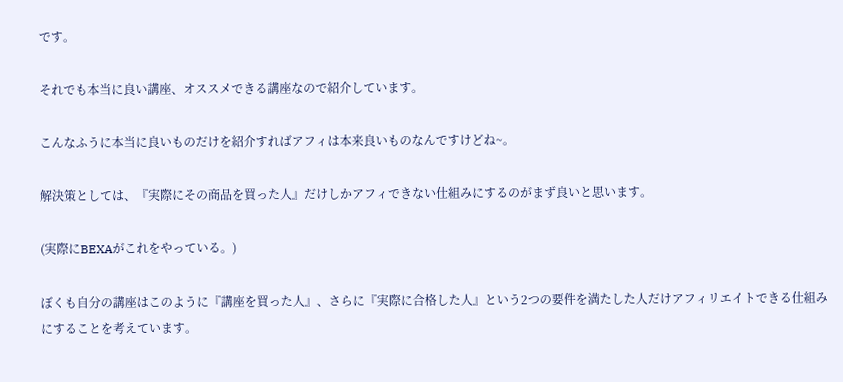です。

それでも本当に良い講座、オススメできる講座なので紹介しています。

こんなふうに本当に良いものだけを紹介すればアフィは本来良いものなんですけどね~。

解決策としては、『実際にその商品を買った人』だけしかアフィできない仕組みにするのがまず良いと思います。

(実際にBEXAがこれをやっている。)

ぼくも自分の講座はこのように『講座を買った人』、さらに『実際に合格した人』という2つの要件を満たした人だけアフィリエイトできる仕組みにすることを考えています。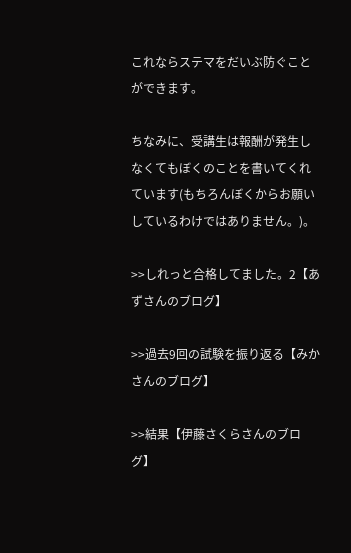これならステマをだいぶ防ぐことができます。

ちなみに、受講生は報酬が発生しなくてもぼくのことを書いてくれています(もちろんぼくからお願いしているわけではありません。)。

>>しれっと合格してました。2【あずさんのブログ】

>>過去9回の試験を振り返る【みかさんのブログ】

>>結果【伊藤さくらさんのブログ】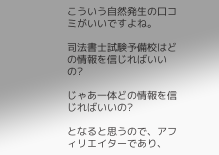こういう自然発生の口コミがいいですよね。

司法書士試験予備校はどの情報を信じればいいの?

じゃあ一体どの情報を信じればいいの?

となると思うので、アフィリエイターであり、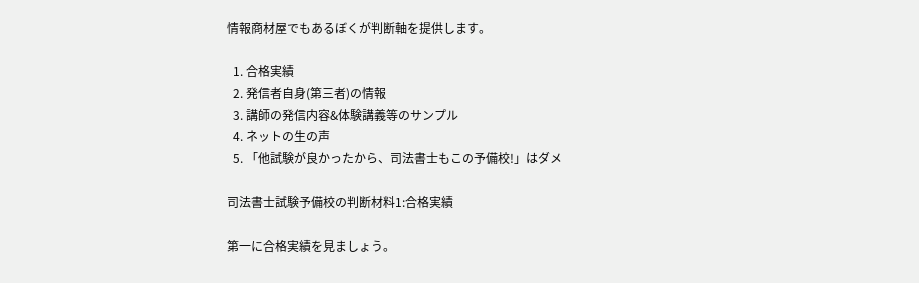情報商材屋でもあるぼくが判断軸を提供します。

  1. 合格実績
  2. 発信者自身(第三者)の情報
  3. 講師の発信内容&体験講義等のサンプル
  4. ネットの生の声
  5. 「他試験が良かったから、司法書士もこの予備校!」はダメ

司法書士試験予備校の判断材料1:合格実績

第一に合格実績を見ましょう。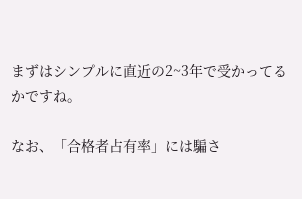まずはシンプルに直近の2~3年で受かってるかですね。

なお、「合格者占有率」には騙さ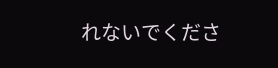れないでくださ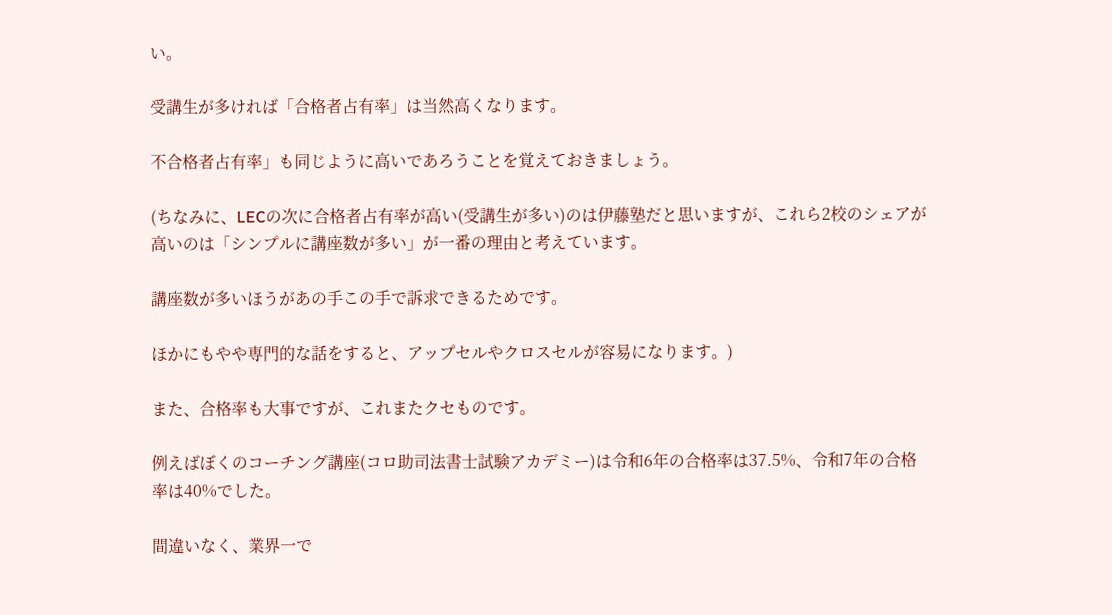い。

受講生が多ければ「合格者占有率」は当然高くなります。

不合格者占有率」も同じように高いであろうことを覚えておきましょう。

(ちなみに、LECの次に合格者占有率が高い(受講生が多い)のは伊藤塾だと思いますが、これら2校のシェアが高いのは「シンプルに講座数が多い」が一番の理由と考えています。

講座数が多いほうがあの手この手で訴求できるためです。

ほかにもやや専門的な話をすると、アップセルやクロスセルが容易になります。)

また、合格率も大事ですが、これまたクセものです。

例えばぼくのコーチング講座(コロ助司法書士試験アカデミー)は令和6年の合格率は37.5%、令和7年の合格率は40%でした。

間違いなく、業界一で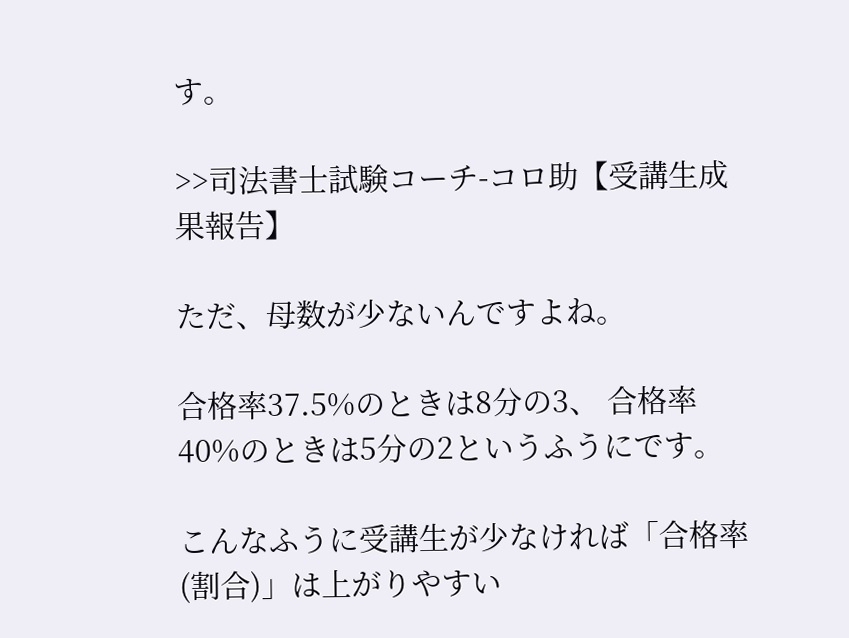す。

>>司法書士試験コーチ-コロ助【受講生成果報告】

ただ、母数が少ないんですよね。

合格率37.5%のときは8分の3、 合格率40%のときは5分の2というふうにです。

こんなふうに受講生が少なければ「合格率(割合)」は上がりやすい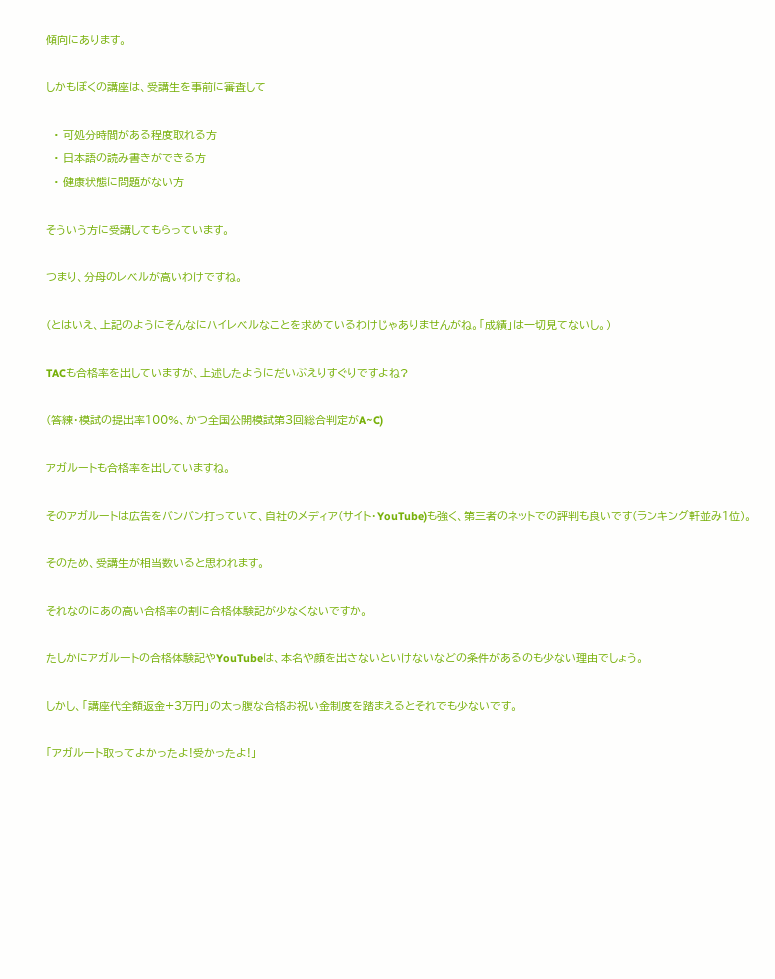傾向にあります。

しかもぼくの講座は、受講生を事前に審査して

  • 可処分時間がある程度取れる方
  • 日本語の読み書きができる方
  • 健康状態に問題がない方

そういう方に受講してもらっています。

つまり、分母のレベルが高いわけですね。

(とはいえ、上記のようにそんなにハイレベルなことを求めているわけじゃありませんがね。「成績」は一切見てないし。)

TACも合格率を出していますが、上述したようにだいぶえりすぐりですよね?

(答練・模試の提出率100%、かつ全国公開模試第3回総合判定がA~C)

アガルートも合格率を出していますね。

そのアガルートは広告をバンバン打っていて、自社のメディア(サイト・YouTube)も強く、第三者のネットでの評判も良いです(ランキング軒並み1位)。

そのため、受講生が相当数いると思われます。

それなのにあの高い合格率の割に合格体験記が少なくないですか。

たしかにアガルートの合格体験記やYouTubeは、本名や顔を出さないといけないなどの条件があるのも少ない理由でしょう。

しかし、「講座代全額返金+3万円」の太っ腹な合格お祝い金制度を踏まえるとそれでも少ないです。

「アガルート取ってよかったよ!受かったよ!」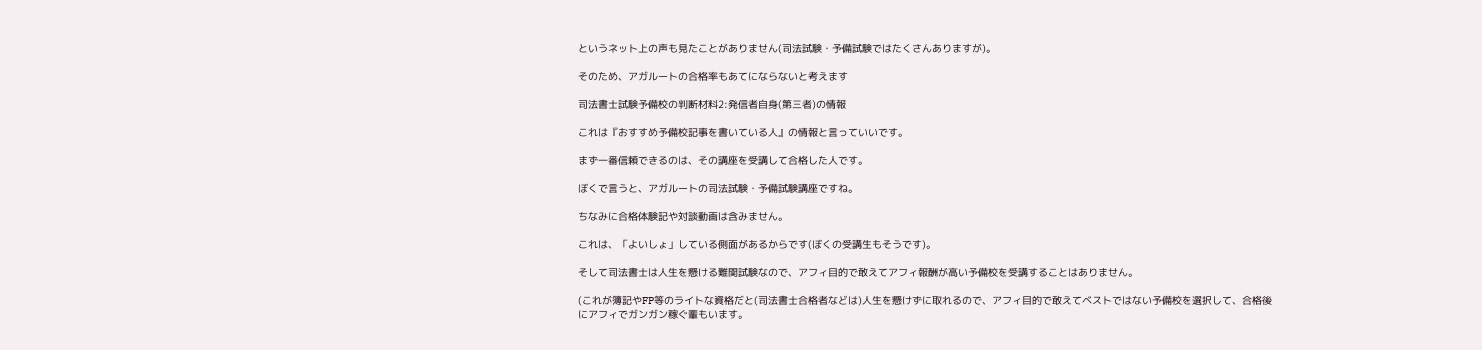というネット上の声も見たことがありません(司法試験・予備試験ではたくさんありますが)。

そのため、アガルートの合格率もあてにならないと考えます

司法書士試験予備校の判断材料2:発信者自身(第三者)の情報

これは『おすすめ予備校記事を書いている人』の情報と言っていいです。

まず一番信頼できるのは、その講座を受講して合格した人です。

ぼくで言うと、アガルートの司法試験・予備試験講座ですね。

ちなみに合格体験記や対談動画は含みません。

これは、「よいしょ」している側面があるからです(ぼくの受講生もそうです)。

そして司法書士は人生を懸ける難関試験なので、アフィ目的で敢えてアフィ報酬が高い予備校を受講することはありません。

(これが簿記やFP等のライトな資格だと(司法書士合格者などは)人生を懸けずに取れるので、アフィ目的で敢えてベストではない予備校を選択して、合格後にアフィでガンガン稼ぐ輩もいます。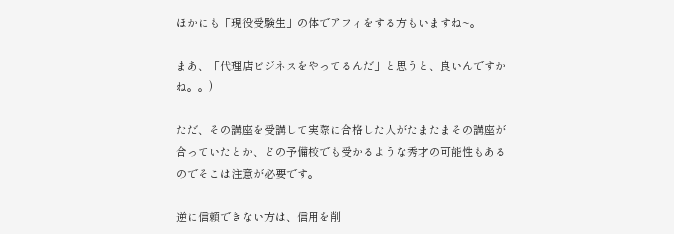ほかにも「現役受験生」の体でアフィをする方もいますね~。

まあ、「代理店ビジネスをやってるんだ」と思うと、良いんですかね。。)

ただ、その講座を受講して実際に合格した人がたまたまその講座が合っていたとか、どの予備校でも受かるような秀才の可能性もあるのでそこは注意が必要です。

逆に信頼できない方は、信用を削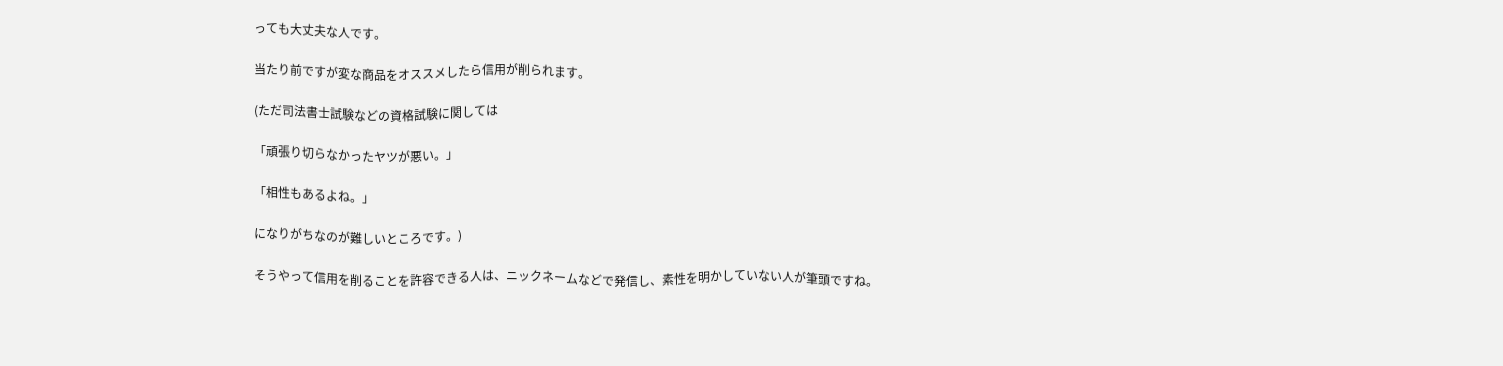っても大丈夫な人です。

当たり前ですが変な商品をオススメしたら信用が削られます。

(ただ司法書士試験などの資格試験に関しては

「頑張り切らなかったヤツが悪い。」

「相性もあるよね。」

になりがちなのが難しいところです。)

そうやって信用を削ることを許容できる人は、ニックネームなどで発信し、素性を明かしていない人が筆頭ですね。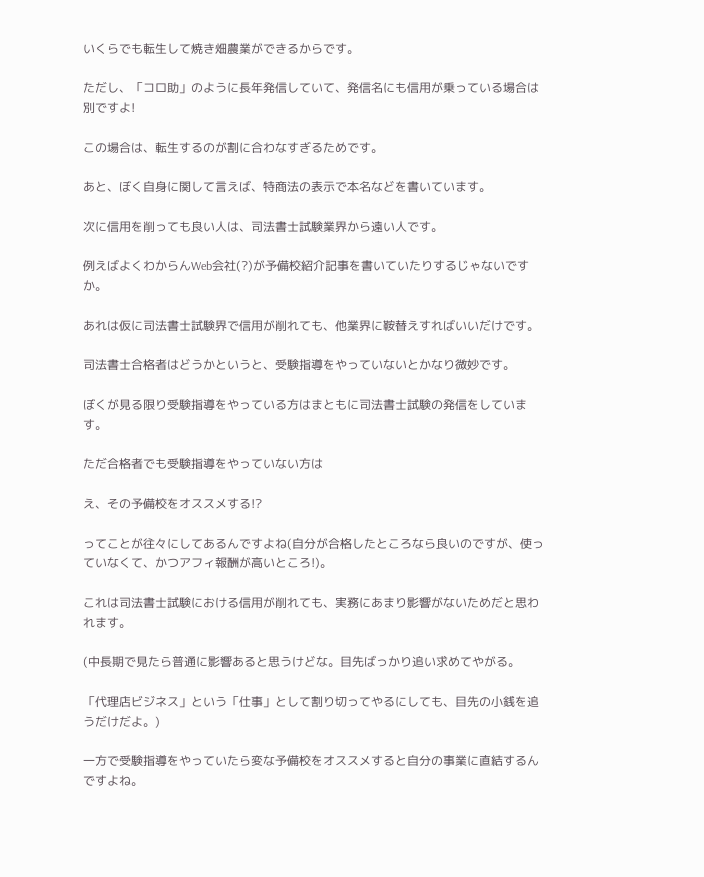いくらでも転生して焼き畑農業ができるからです。

ただし、「コロ助」のように長年発信していて、発信名にも信用が乗っている場合は別ですよ!

この場合は、転生するのが割に合わなすぎるためです。

あと、ぼく自身に関して言えば、特商法の表示で本名などを書いています。

次に信用を削っても良い人は、司法書士試験業界から遠い人です。

例えばよくわからんWeb会社(?)が予備校紹介記事を書いていたりするじゃないですか。

あれは仮に司法書士試験界で信用が削れても、他業界に鞍替えすればいいだけです。

司法書士合格者はどうかというと、受験指導をやっていないとかなり微妙です。

ぼくが見る限り受験指導をやっている方はまともに司法書士試験の発信をしています。

ただ合格者でも受験指導をやっていない方は

え、その予備校をオススメする!?

ってことが往々にしてあるんですよね(自分が合格したところなら良いのですが、使っていなくて、かつアフィ報酬が高いところ!)。

これは司法書士試験における信用が削れても、実務にあまり影響がないためだと思われます。

(中長期で見たら普通に影響あると思うけどな。目先ばっかり追い求めてやがる。

「代理店ビジネス」という「仕事」として割り切ってやるにしても、目先の小銭を追うだけだよ。)

一方で受験指導をやっていたら変な予備校をオススメすると自分の事業に直結するんですよね。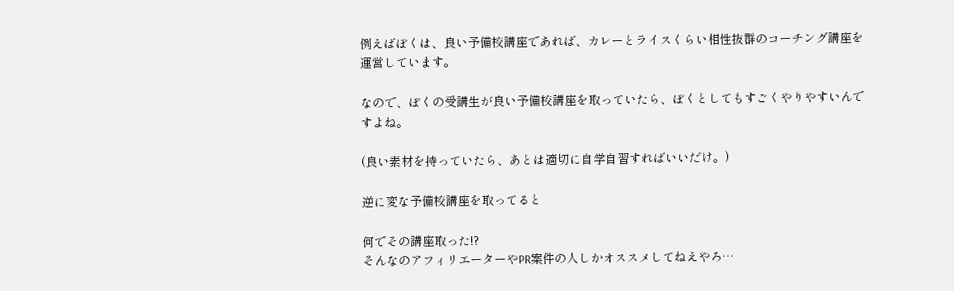例えばぼくは、良い予備校講座であれば、カレーとライスくらい相性抜群のコーチング講座を運営しています。

なので、ぼくの受講生が良い予備校講座を取っていたら、ぼくとしてもすごくやりやすいんですよね。

(良い素材を持っていたら、あとは適切に自学自習すればいいだけ。)

逆に変な予備校講座を取ってると

何でその講座取った!?
そんなのアフィリエーターやPR案件の人しかオススメしてねえやろ…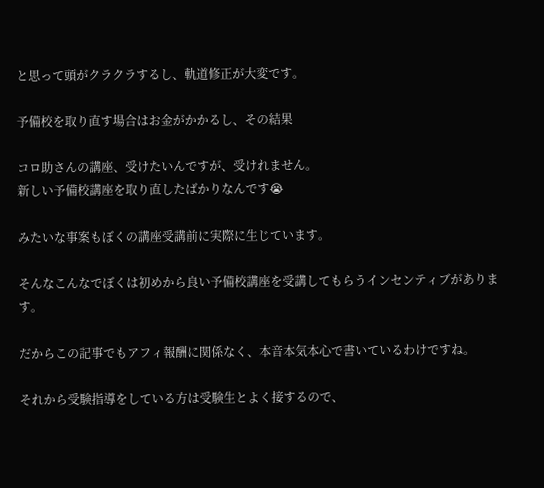と思って頭がクラクラするし、軌道修正が大変です。

予備校を取り直す場合はお金がかかるし、その結果

コロ助さんの講座、受けたいんですが、受けれません。
新しい予備校講座を取り直したばかりなんです😭

みたいな事案もぼくの講座受講前に実際に生じています。

そんなこんなでぼくは初めから良い予備校講座を受講してもらうインセンティブがあります。

だからこの記事でもアフィ報酬に関係なく、本音本気本心で書いているわけですね。

それから受験指導をしている方は受験生とよく接するので、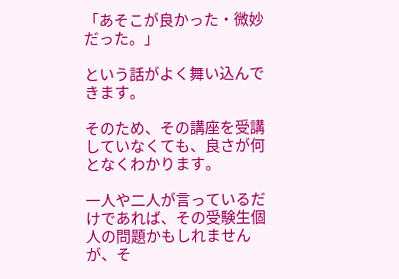「あそこが良かった・微妙だった。」

という話がよく舞い込んできます。

そのため、その講座を受講していなくても、良さが何となくわかります。

一人や二人が言っているだけであれば、その受験生個人の問題かもしれませんが、そ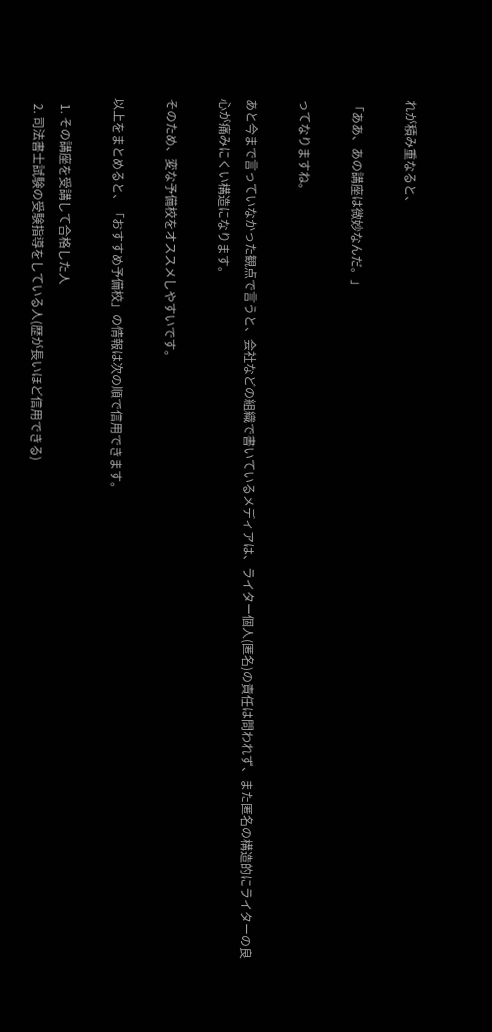れが積み重なると、

「ああ、あの講座は微妙なんだ。」

ってなりますね。

あと今まで言っていなかった観点で言うと、会社などの組織で書いているメディアは、ライター個人(匿名)の責任は問われず、また匿名の構造的にライターの良心が痛みにくい構造になります。

そのため、変な予備校をオススメしやすいです。

以上をまとめると、「おすすめ予備校」の情報は次の順で信用できます。

  1. その講座を受講して合格した人
  2. 司法書士試験の受験指導をしている人(歴が長いほど信用できる)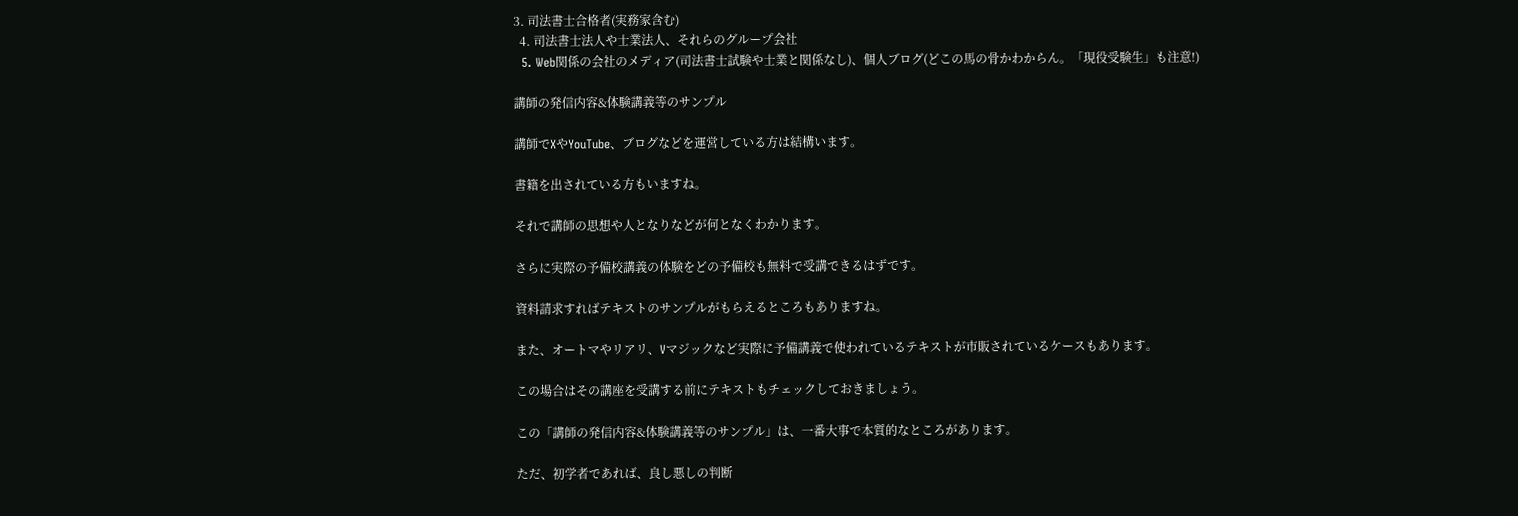3. 司法書士合格者(実務家含む)
  4. 司法書士法人や士業法人、それらのグループ会社
  5. Web関係の会社のメディア(司法書士試験や士業と関係なし)、個人ブログ(どこの馬の骨かわからん。「現役受験生」も注意!)

講師の発信内容&体験講義等のサンプル

講師でXやYouTube、ブログなどを運営している方は結構います。

書籍を出されている方もいますね。

それで講師の思想や人となりなどが何となくわかります。

さらに実際の予備校講義の体験をどの予備校も無料で受講できるはずです。

資料請求すればテキストのサンプルがもらえるところもありますね。

また、オートマやリアリ、Vマジックなど実際に予備講義で使われているテキストが市販されているケースもあります。

この場合はその講座を受講する前にテキストもチェックしておきましょう。

この「講師の発信内容&体験講義等のサンプル」は、一番大事で本質的なところがあります。

ただ、初学者であれば、良し悪しの判断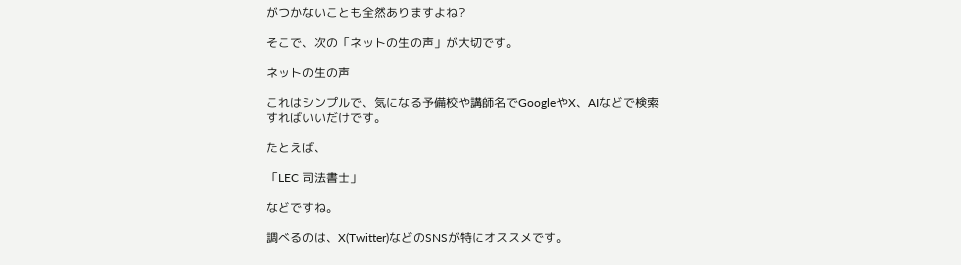がつかないことも全然ありますよね?

そこで、次の「ネットの生の声」が大切です。

ネットの生の声

これはシンプルで、気になる予備校や講師名でGoogleやX、AIなどで検索すればいいだけです。

たとえば、

「LEC 司法書士」

などですね。

調べるのは、X(Twitter)などのSNSが特にオススメです。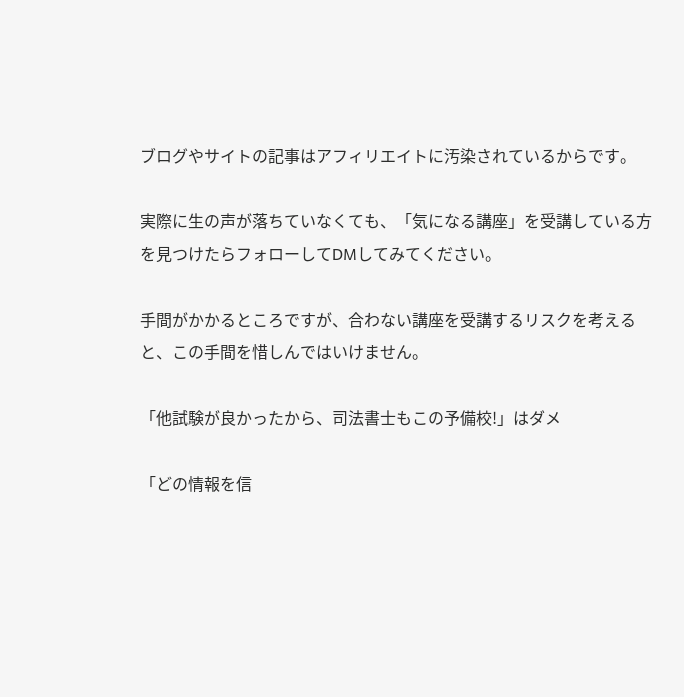ブログやサイトの記事はアフィリエイトに汚染されているからです。

実際に生の声が落ちていなくても、「気になる講座」を受講している方を見つけたらフォローしてDMしてみてください。

手間がかかるところですが、合わない講座を受講するリスクを考えると、この手間を惜しんではいけません。

「他試験が良かったから、司法書士もこの予備校!」はダメ

「どの情報を信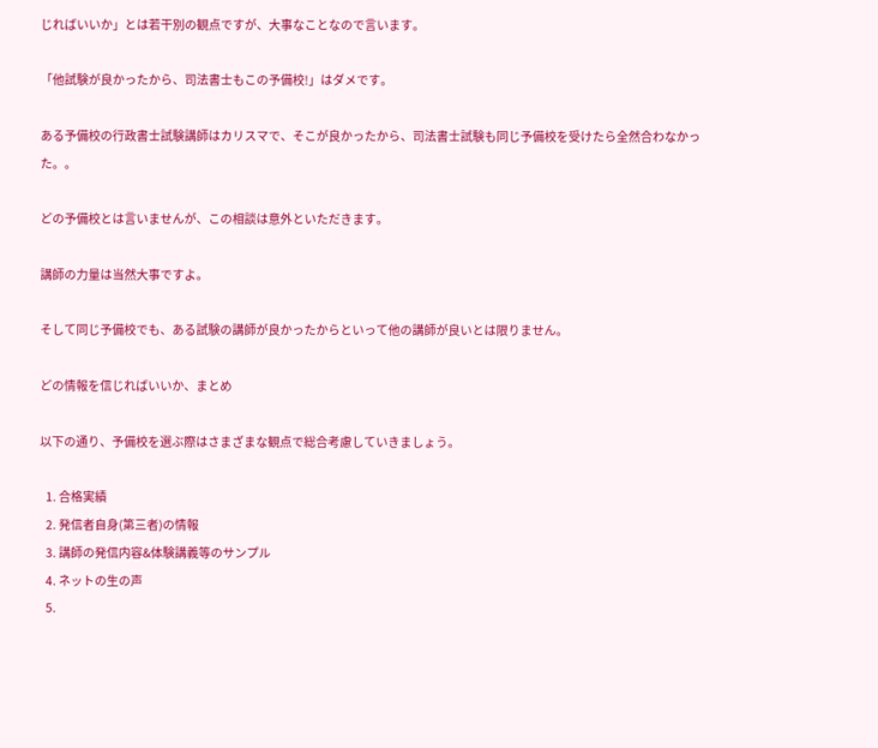じればいいか」とは若干別の観点ですが、大事なことなので言います。

「他試験が良かったから、司法書士もこの予備校!」はダメです。

ある予備校の行政書士試験講師はカリスマで、そこが良かったから、司法書士試験も同じ予備校を受けたら全然合わなかった。。

どの予備校とは言いませんが、この相談は意外といただきます。

講師の力量は当然大事ですよ。

そして同じ予備校でも、ある試験の講師が良かったからといって他の講師が良いとは限りません。

どの情報を信じればいいか、まとめ

以下の通り、予備校を選ぶ際はさまざまな観点で総合考慮していきましょう。

  1. 合格実績
  2. 発信者自身(第三者)の情報
  3. 講師の発信内容&体験講義等のサンプル
  4. ネットの生の声
  5.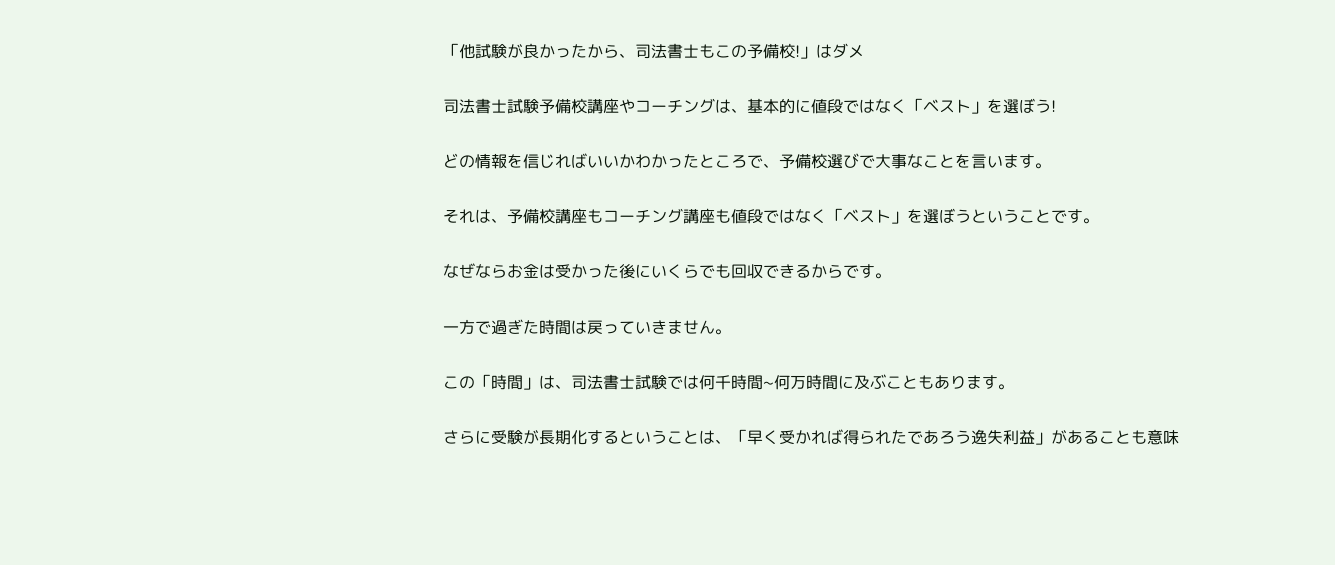「他試験が良かったから、司法書士もこの予備校!」はダメ

司法書士試験予備校講座やコーチングは、基本的に値段ではなく「ベスト」を選ぼう!

どの情報を信じればいいかわかったところで、予備校選びで大事なことを言います。

それは、予備校講座もコーチング講座も値段ではなく「ベスト」を選ぼうということです。

なぜならお金は受かった後にいくらでも回収できるからです。

一方で過ぎた時間は戻っていきません。

この「時間」は、司法書士試験では何千時間~何万時間に及ぶこともあります。

さらに受験が長期化するということは、「早く受かれば得られたであろう逸失利益」があることも意味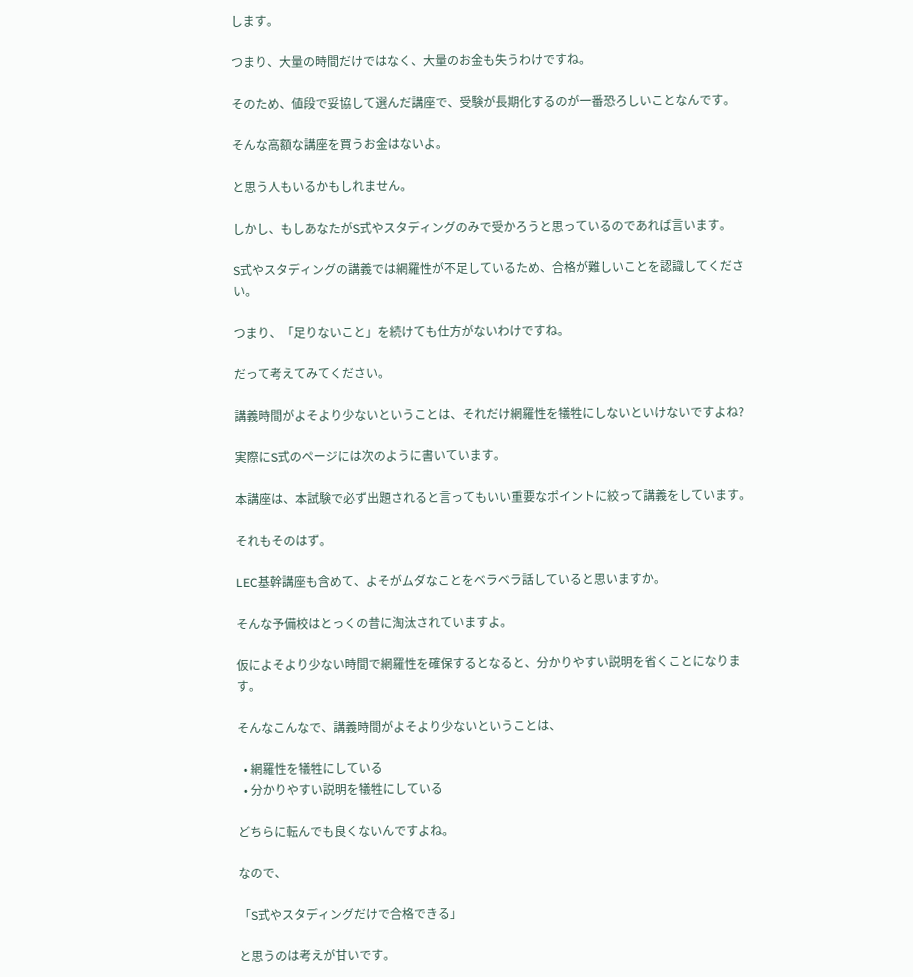します。

つまり、大量の時間だけではなく、大量のお金も失うわけですね。

そのため、値段で妥協して選んだ講座で、受験が長期化するのが一番恐ろしいことなんです。

そんな高額な講座を買うお金はないよ。

と思う人もいるかもしれません。

しかし、もしあなたがS式やスタディングのみで受かろうと思っているのであれば言います。

S式やスタディングの講義では網羅性が不足しているため、合格が難しいことを認識してください。

つまり、「足りないこと」を続けても仕方がないわけですね。

だって考えてみてください。

講義時間がよそより少ないということは、それだけ網羅性を犠牲にしないといけないですよね?

実際にS式のページには次のように書いています。

本講座は、本試験で必ず出題されると言ってもいい重要なポイントに絞って講義をしています。

それもそのはず。

LEC基幹講座も含めて、よそがムダなことをベラベラ話していると思いますか。

そんな予備校はとっくの昔に淘汰されていますよ。

仮によそより少ない時間で網羅性を確保するとなると、分かりやすい説明を省くことになります。

そんなこんなで、講義時間がよそより少ないということは、

  • 網羅性を犠牲にしている
  • 分かりやすい説明を犠牲にしている

どちらに転んでも良くないんですよね。

なので、

「S式やスタディングだけで合格できる」

と思うのは考えが甘いです。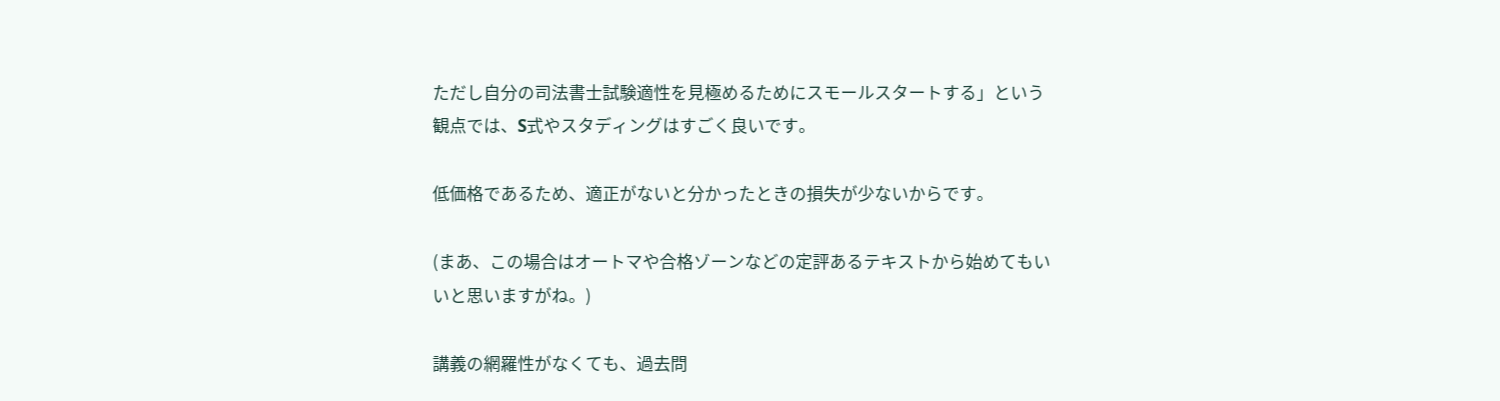ただし自分の司法書士試験適性を見極めるためにスモールスタートする」という観点では、S式やスタディングはすごく良いです。

低価格であるため、適正がないと分かったときの損失が少ないからです。

(まあ、この場合はオートマや合格ゾーンなどの定評あるテキストから始めてもいいと思いますがね。)

講義の網羅性がなくても、過去問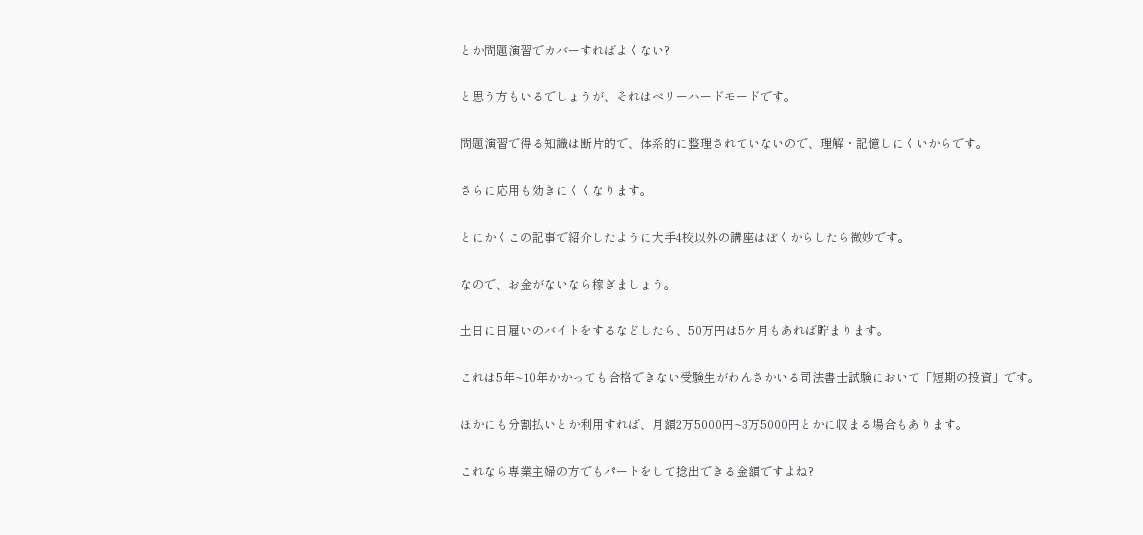とか問題演習でカバーすればよくない?

と思う方もいるでしょうが、それはベリーハードモードです。

問題演習で得る知識は断片的で、体系的に整理されていないので、理解・記憶しにくいからです。

さらに応用も効きにくくなります。

とにかくこの記事で紹介したように大手4校以外の講座はぼくからしたら微妙です。

なので、お金がないなら稼ぎましょう。

土日に日雇いのバイトをするなどしたら、50万円は5ケ月もあれば貯まります。

これは5年~10年かかっても合格できない受験生がわんさかいる司法書士試験において「短期の投資」です。

ほかにも分割払いとか利用すれば、月額2万5000円~3万5000円とかに収まる場合もあります。

これなら専業主婦の方でもパートをして捻出できる金額ですよね?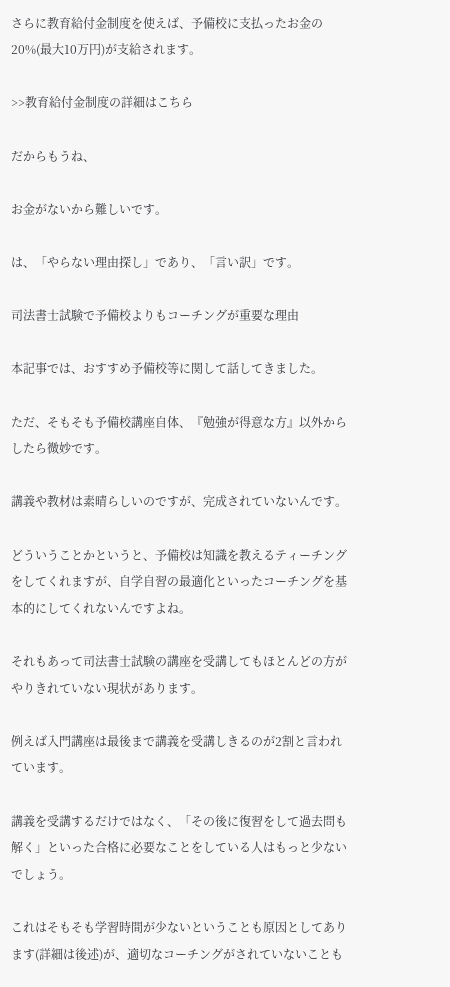さらに教育給付金制度を使えば、予備校に支払ったお金の20%(最大10万円)が支給されます。

>>教育給付金制度の詳細はこちら

だからもうね、

お金がないから難しいです。

は、「やらない理由探し」であり、「言い訳」です。

司法書士試験で予備校よりもコーチングが重要な理由

本記事では、おすすめ予備校等に関して話してきました。

ただ、そもそも予備校講座自体、『勉強が得意な方』以外からしたら微妙です。

講義や教材は素晴らしいのですが、完成されていないんです。

どういうことかというと、予備校は知識を教えるティーチングをしてくれますが、自学自習の最適化といったコーチングを基本的にしてくれないんですよね。

それもあって司法書士試験の講座を受講してもほとんどの方がやりきれていない現状があります。

例えば入門講座は最後まで講義を受講しきるのが2割と言われています。

講義を受講するだけではなく、「その後に復習をして過去問も解く」といった合格に必要なことをしている人はもっと少ないでしょう。

これはそもそも学習時間が少ないということも原因としてあります(詳細は後述)が、適切なコーチングがされていないことも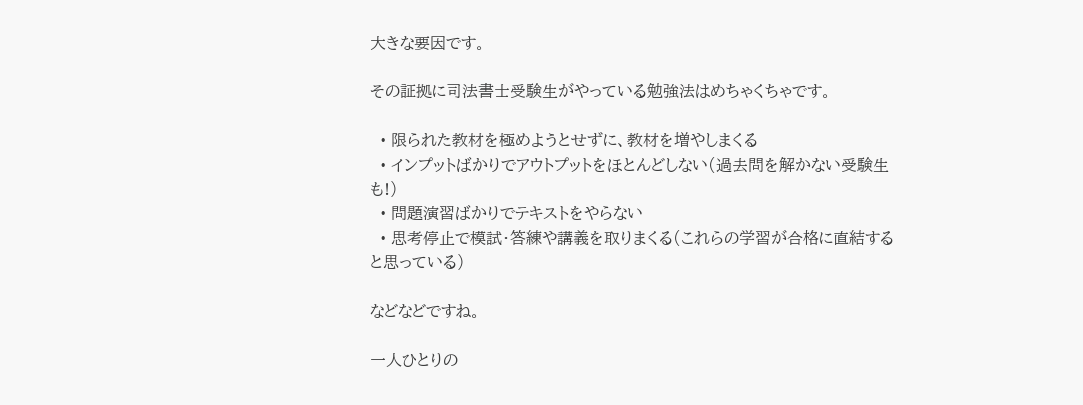大きな要因です。

その証拠に司法書士受験生がやっている勉強法はめちゃくちゃです。

  • 限られた教材を極めようとせずに、教材を増やしまくる
  • インプットばかりでアウトプットをほとんどしない(過去問を解かない受験生も!)
  • 問題演習ばかりでテキストをやらない
  • 思考停止で模試・答練や講義を取りまくる(これらの学習が合格に直結すると思っている)

などなどですね。

一人ひとりの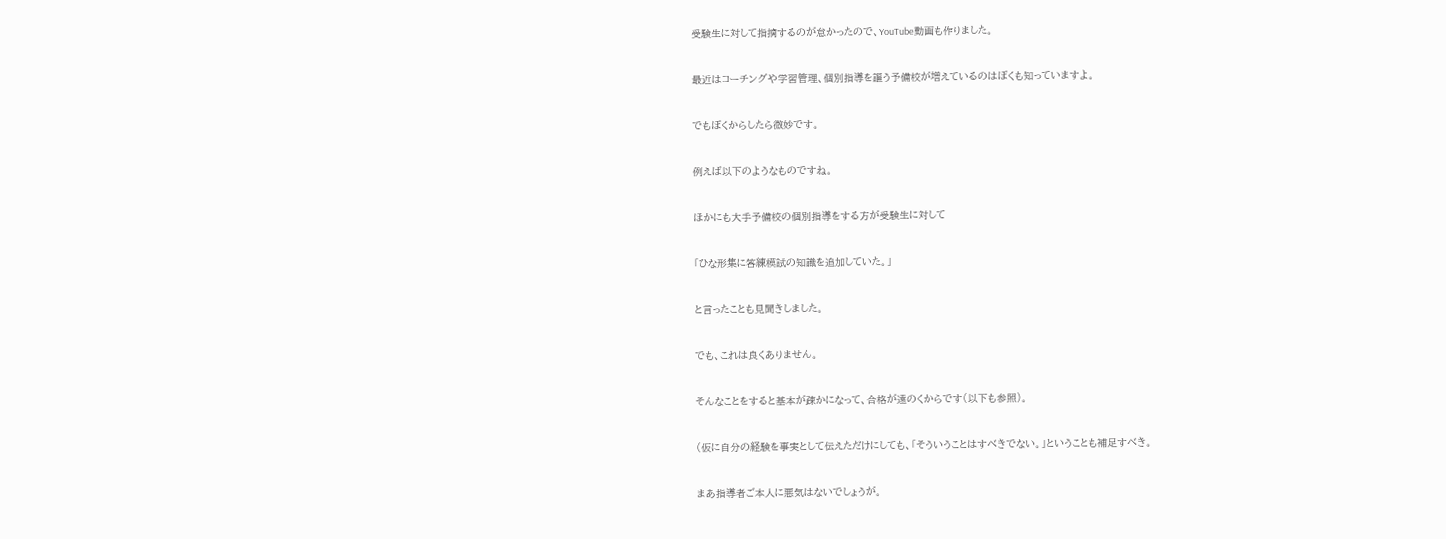受験生に対して指摘するのが怠かったので、YouTube動画も作りました。

最近はコーチングや学習管理、個別指導を謳う予備校が増えているのはぼくも知っていますよ。

でもぼくからしたら微妙です。

例えば以下のようなものですね。

ほかにも大手予備校の個別指導をする方が受験生に対して

「ひな形集に答練模試の知識を追加していた。」

と言ったことも見聞きしました。

でも、これは良くありません。

そんなことをすると基本が疎かになって、合格が遠のくからです(以下も参照)。

(仮に自分の経験を事実として伝えただけにしても、「そういうことはすべきでない。」ということも補足すべき。

まあ指導者ご本人に悪気はないでしょうが。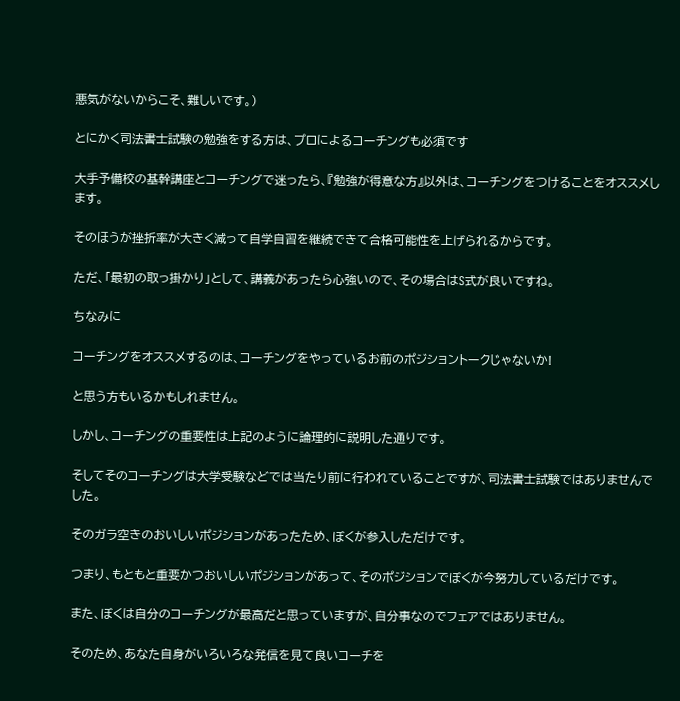悪気がないからこそ、難しいです。)

とにかく司法書士試験の勉強をする方は、プロによるコーチングも必須です

大手予備校の基幹講座とコーチングで迷ったら、『勉強が得意な方』以外は、コーチングをつけることをオススメします。

そのほうが挫折率が大きく減って自学自習を継続できて合格可能性を上げられるからです。

ただ、「最初の取っ掛かり」として、講義があったら心強いので、その場合はS式が良いですね。

ちなみに

コーチングをオススメするのは、コーチングをやっているお前のポジショントークじゃないか!

と思う方もいるかもしれません。

しかし、コーチングの重要性は上記のように論理的に説明した通りです。

そしてそのコーチングは大学受験などでは当たり前に行われていることですが、司法書士試験ではありませんでした。

そのガラ空きのおいしいポジションがあったため、ぼくが参入しただけです。

つまり、もともと重要かつおいしいポジションがあって、そのポジションでぼくが今努力しているだけです。

また、ぼくは自分のコーチングが最高だと思っていますが、自分事なのでフェアではありません。

そのため、あなた自身がいろいろな発信を見て良いコーチを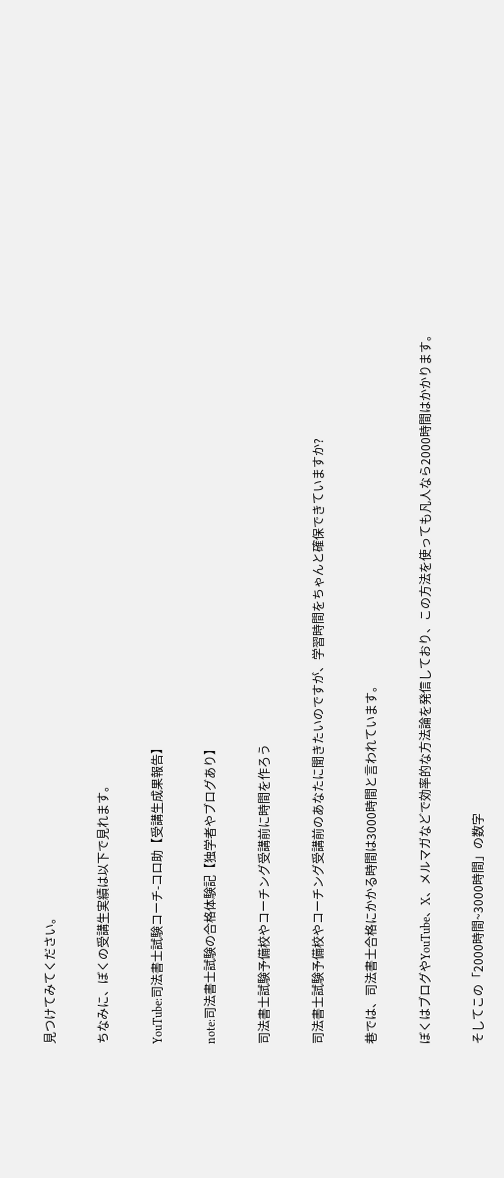見つけてみてください。

ちなみに、ぼくの受講生実績は以下で見れます。

YouTube:司法書士試験コーチ-コロ助【受講生成果報告】

note:司法書士試験の合格体験記【独学者やブログあり】

司法書士試験予備校やコーチング受講前に時間を作ろう

司法書士試験予備校やコーチング受講前のあなたに聞きたいのですが、学習時間をちゃんと確保できていますか?

巷では、司法書士合格にかかる時間は3000時間と言われています。

ぼくはブログやYouTube、X、メルマガなどで効率的な方法論を発信しており、この方法を使っても凡人なら2000時間はかかります。

そしてこの「2000時間~3000時間」の数字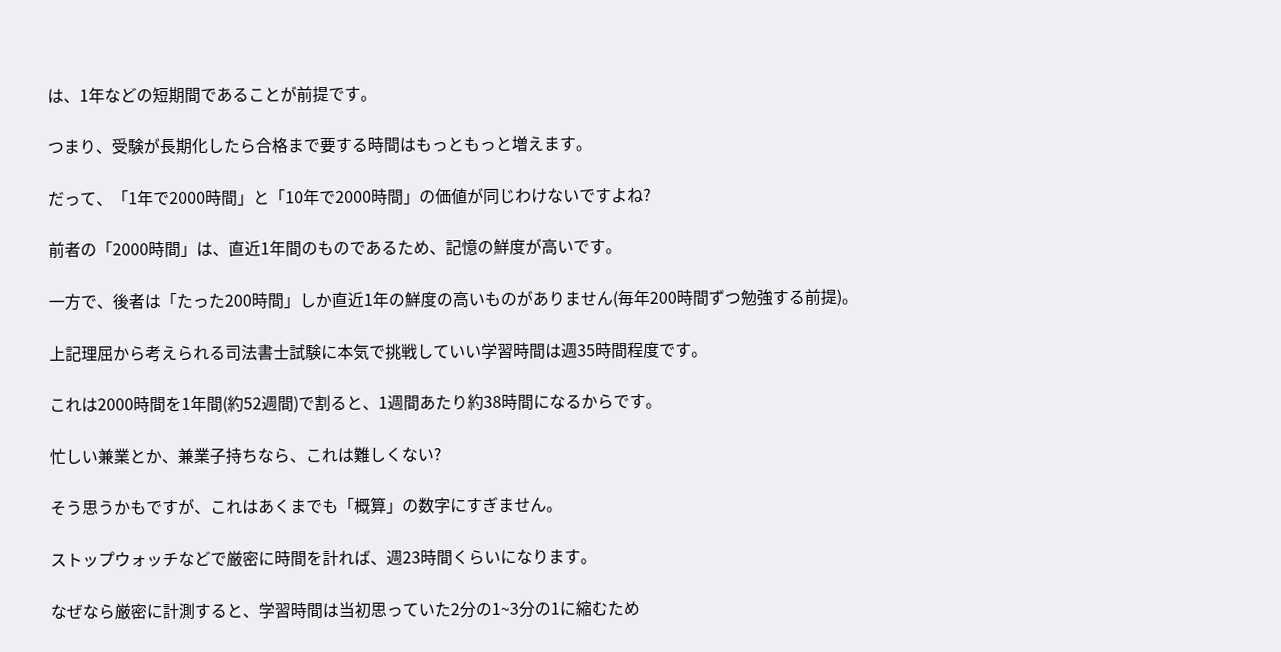は、1年などの短期間であることが前提です。

つまり、受験が長期化したら合格まで要する時間はもっともっと増えます。

だって、「1年で2000時間」と「10年で2000時間」の価値が同じわけないですよね?

前者の「2000時間」は、直近1年間のものであるため、記憶の鮮度が高いです。

一方で、後者は「たった200時間」しか直近1年の鮮度の高いものがありません(毎年200時間ずつ勉強する前提)。

上記理屈から考えられる司法書士試験に本気で挑戦していい学習時間は週35時間程度です。

これは2000時間を1年間(約52週間)で割ると、1週間あたり約38時間になるからです。

忙しい兼業とか、兼業子持ちなら、これは難しくない?

そう思うかもですが、これはあくまでも「概算」の数字にすぎません。

ストップウォッチなどで厳密に時間を計れば、週23時間くらいになります。

なぜなら厳密に計測すると、学習時間は当初思っていた2分の1~3分の1に縮むため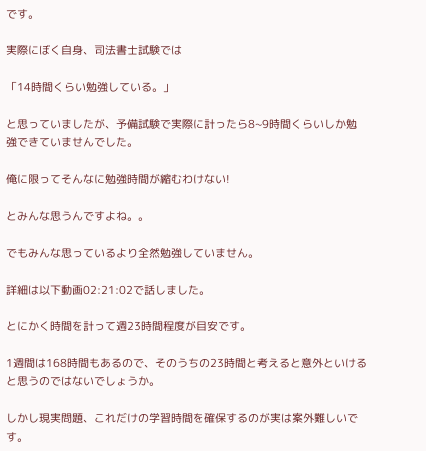です。

実際にぼく自身、司法書士試験では

「14時間くらい勉強している。」

と思っていましたが、予備試験で実際に計ったら8~9時間くらいしか勉強できていませんでした。

俺に限ってそんなに勉強時間が縮むわけない!

とみんな思うんですよね。。

でもみんな思っているより全然勉強していません。

詳細は以下動画02:21:02で話しました。

とにかく時間を計って週23時間程度が目安です。

1週間は168時間もあるので、そのうちの23時間と考えると意外といけると思うのではないでしょうか。

しかし現実問題、これだけの学習時間を確保するのが実は案外難しいです。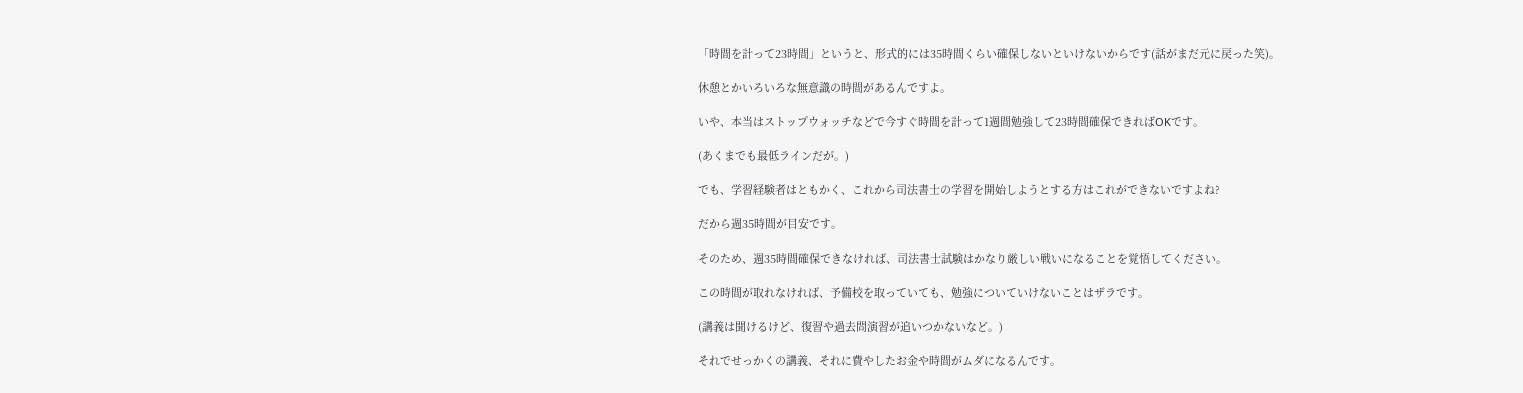「時間を計って23時間」というと、形式的には35時間くらい確保しないといけないからです(話がまだ元に戻った笑)。

休憩とかいろいろな無意識の時間があるんですよ。

いや、本当はストップウォッチなどで今すぐ時間を計って1週間勉強して23時間確保できればOKです。

(あくまでも最低ラインだが。)

でも、学習経験者はともかく、これから司法書士の学習を開始しようとする方はこれができないですよね?

だから週35時間が目安です。

そのため、週35時間確保できなければ、司法書士試験はかなり厳しい戦いになることを覚悟してください。

この時間が取れなければ、予備校を取っていても、勉強についていけないことはザラです。

(講義は聞けるけど、復習や過去問演習が追いつかないなど。)

それでせっかくの講義、それに費やしたお金や時間がムダになるんです。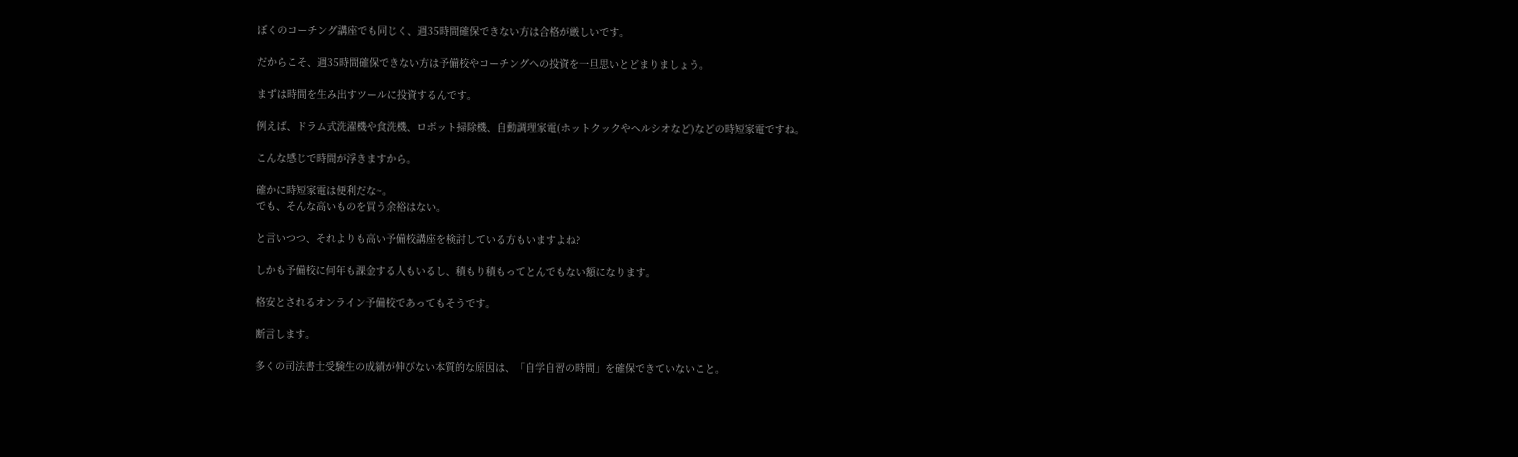ぼくのコーチング講座でも同じく、週35時間確保できない方は合格が厳しいです。

だからこそ、週35時間確保できない方は予備校やコーチングへの投資を一旦思いとどまりましょう。

まずは時間を生み出すツールに投資するんです。

例えば、ドラム式洗濯機や食洗機、ロボット掃除機、自動調理家電(ホットクックやヘルシオなど)などの時短家電ですね。

こんな感じで時間が浮きますから。

確かに時短家電は便利だな~。
でも、そんな高いものを買う余裕はない。

と言いつつ、それよりも高い予備校講座を検討している方もいますよね?

しかも予備校に何年も課金する人もいるし、積もり積もってとんでもない額になります。

格安とされるオンライン予備校であってもそうです。

断言します。

多くの司法書士受験生の成績が伸びない本質的な原因は、「自学自習の時間」を確保できていないこと。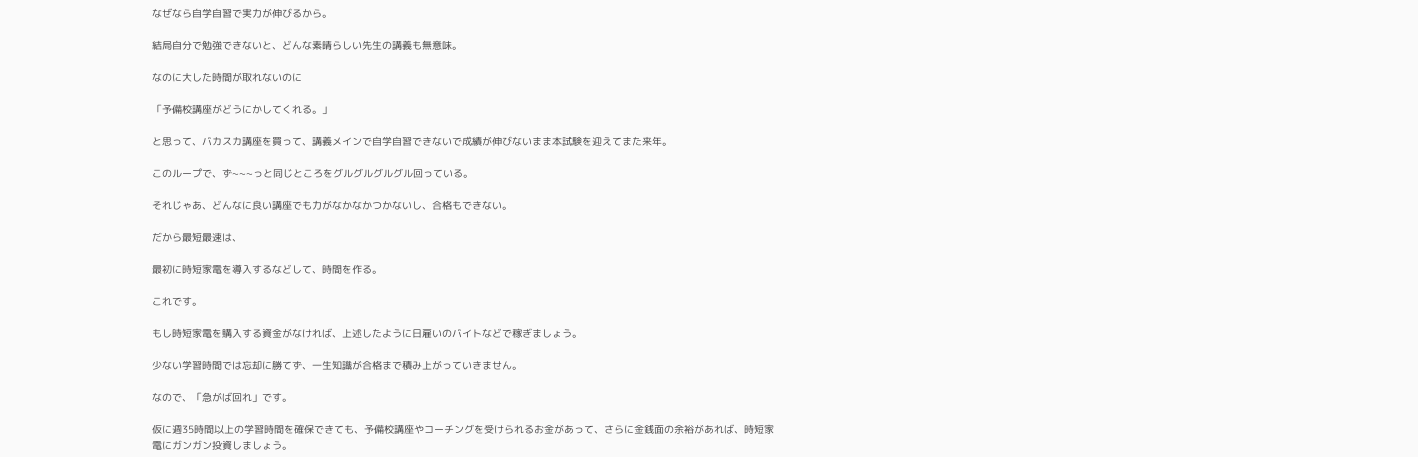なぜなら自学自習で実力が伸びるから。

結局自分で勉強できないと、どんな素晴らしい先生の講義も無意味。

なのに大した時間が取れないのに

「予備校講座がどうにかしてくれる。」

と思って、バカスカ講座を買って、講義メインで自学自習できないで成績が伸びないまま本試験を迎えてまた来年。

このループで、ず~~~っと同じところをグルグルグルグル回っている。

それじゃあ、どんなに良い講座でも力がなかなかつかないし、合格もできない。

だから最短最速は、

最初に時短家電を導入するなどして、時間を作る。

これです。

もし時短家電を購入する資金がなければ、上述したように日雇いのバイトなどで稼ぎましょう。

少ない学習時間では忘却に勝てず、一生知識が合格まで積み上がっていきません。

なので、「急がば回れ」です。

仮に週35時間以上の学習時間を確保できても、予備校講座やコーチングを受けられるお金があって、さらに金銭面の余裕があれば、時短家電にガンガン投資しましょう。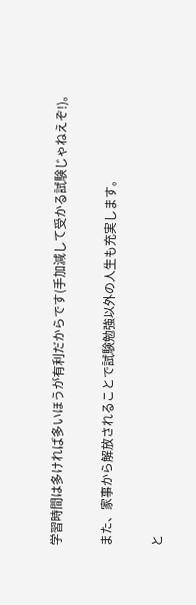学習時間は多ければ多いほうが有利だからです(手加減して受かる試験じゃねえぞ!)。

また、家事から解放されることで試験勉強以外の人生も充実します。

と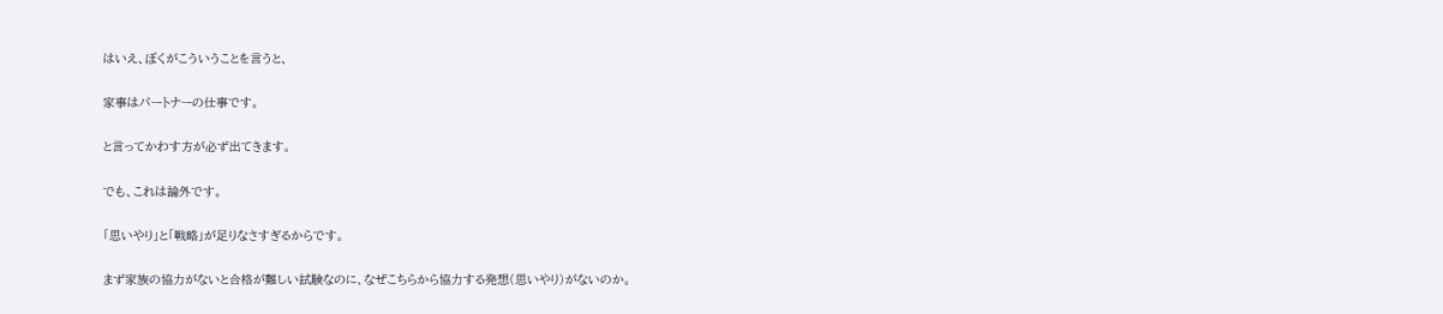はいえ、ぼくがこういうことを言うと、

家事はパートナーの仕事です。

と言ってかわす方が必ず出てきます。

でも、これは論外です。

「思いやり」と「戦略」が足りなさすぎるからです。

まず家族の協力がないと合格が難しい試験なのに、なぜこちらから協力する発想(思いやり)がないのか。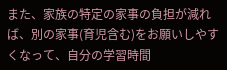また、家族の特定の家事の負担が減れば、別の家事(育児含む)をお願いしやすくなって、自分の学習時間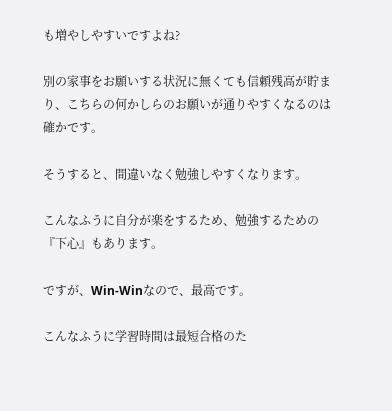も増やしやすいですよね?

別の家事をお願いする状況に無くても信頼残高が貯まり、こちらの何かしらのお願いが通りやすくなるのは確かです。

そうすると、間違いなく勉強しやすくなります。

こんなふうに自分が楽をするため、勉強するための『下心』もあります。

ですが、Win-Winなので、最高です。

こんなふうに学習時間は最短合格のた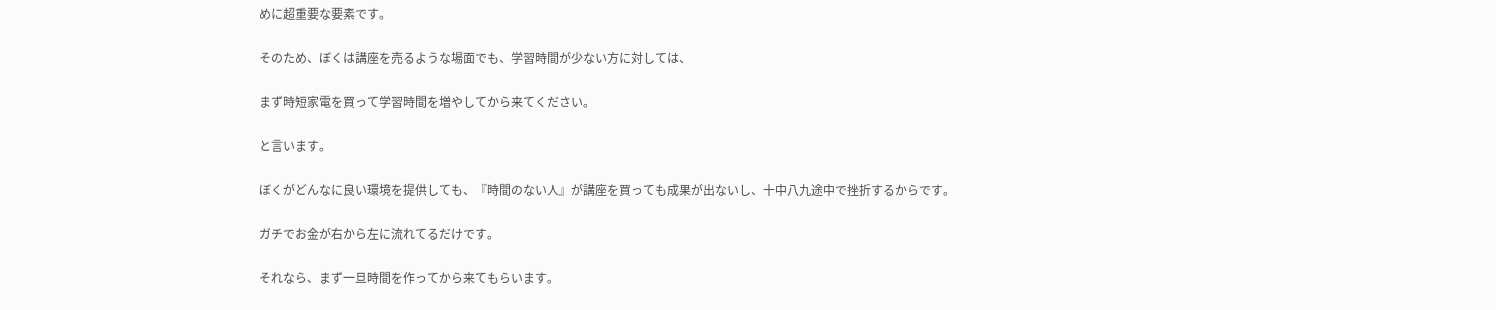めに超重要な要素です。

そのため、ぼくは講座を売るような場面でも、学習時間が少ない方に対しては、

まず時短家電を買って学習時間を増やしてから来てください。

と言います。

ぼくがどんなに良い環境を提供しても、『時間のない人』が講座を買っても成果が出ないし、十中八九途中で挫折するからです。

ガチでお金が右から左に流れてるだけです。

それなら、まず一旦時間を作ってから来てもらいます。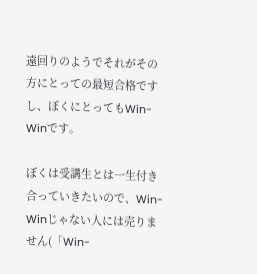遠回りのようでそれがその方にとっての最短合格ですし、ぼくにとってもWin-Winです。

ぼくは受講生とは一生付き合っていきたいので、Win-Winじゃない人には売りません(「Win-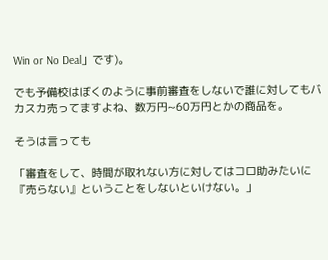Win or No Deal」です)。

でも予備校はぼくのように事前審査をしないで誰に対してもバカスカ売ってますよね、数万円~60万円とかの商品を。

そうは言っても

「審査をして、時間が取れない方に対してはコロ助みたいに『売らない』ということをしないといけない。」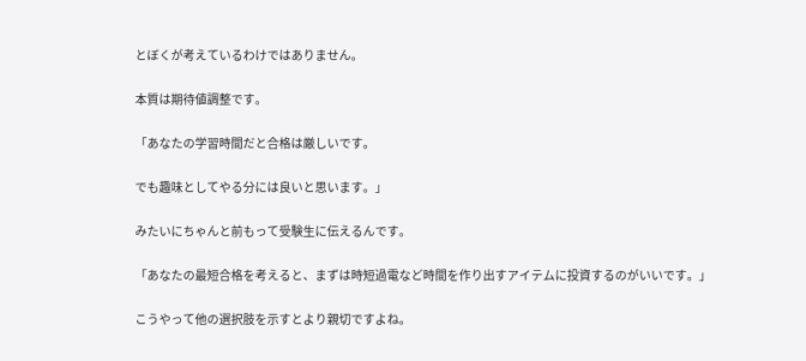とぼくが考えているわけではありません。

本質は期待値調整です。

「あなたの学習時間だと合格は厳しいです。

でも趣味としてやる分には良いと思います。」

みたいにちゃんと前もって受験生に伝えるんです。

「あなたの最短合格を考えると、まずは時短過電など時間を作り出すアイテムに投資するのがいいです。」

こうやって他の選択肢を示すとより親切ですよね。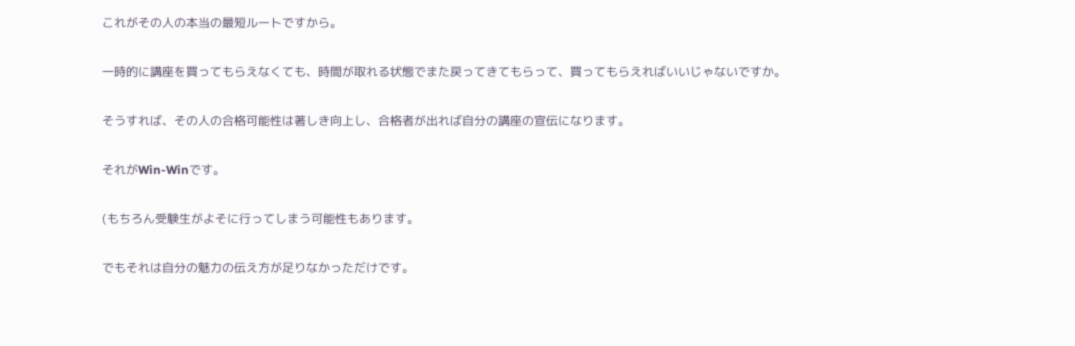これがその人の本当の最短ルートですから。

一時的に講座を買ってもらえなくても、時間が取れる状態でまた戻ってきてもらって、買ってもらえればいいじゃないですか。

そうすれば、その人の合格可能性は著しき向上し、合格者が出れば自分の講座の宣伝になります。

それがWin-Winです。

(もちろん受験生がよそに行ってしまう可能性もあります。

でもそれは自分の魅力の伝え方が足りなかっただけです。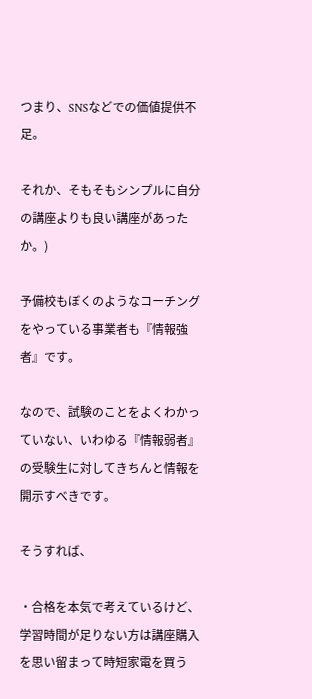つまり、SNSなどでの価値提供不足。

それか、そもそもシンプルに自分の講座よりも良い講座があったか。)

予備校もぼくのようなコーチングをやっている事業者も『情報強者』です。

なので、試験のことをよくわかっていない、いわゆる『情報弱者』の受験生に対してきちんと情報を開示すべきです。

そうすれば、

・合格を本気で考えているけど、学習時間が足りない方は講座購入を思い留まって時短家電を買う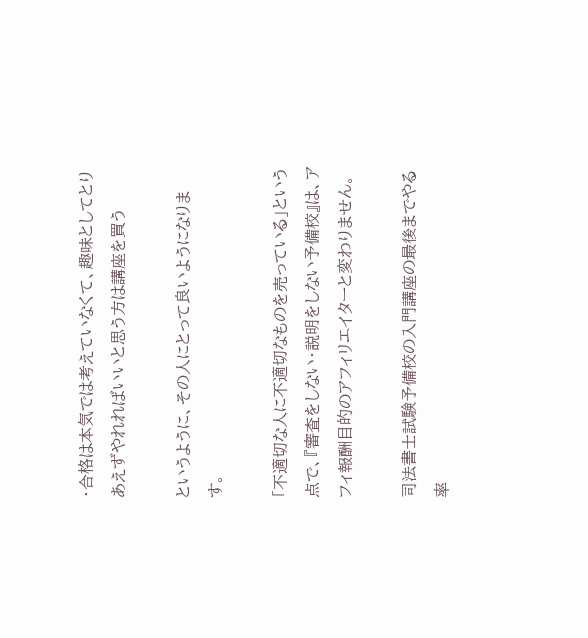・合格は本気では考えていなくて、趣味としてとりあえずやれればいいと思う方は講座を買う

というように、その人にとって良いようになります。

「不適切な人に不適切なものを売っている」という点で、『審査をしない・説明をしない予備校』は、アフィ報酬目的のアフィリエイターと変わりません。

司法書士試験予備校の入門講座の最後までやる率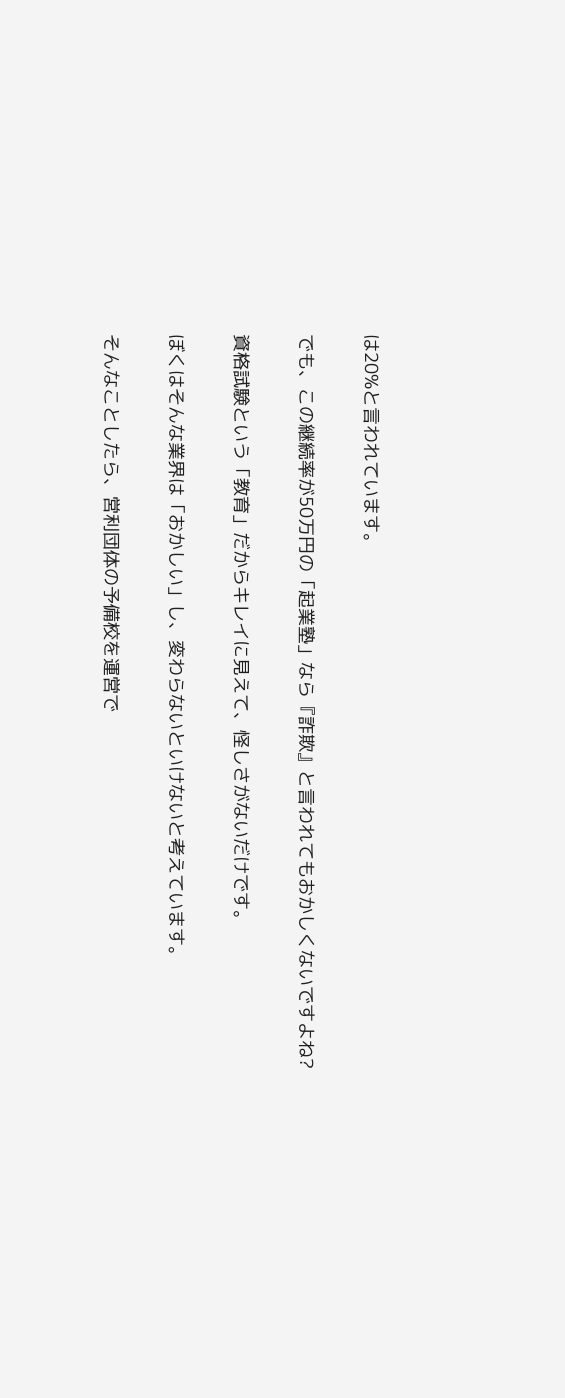は20%と言われています。

でも、この継続率が50万円の「起業塾」なら『詐欺』と言われてもおかしくないですよね?

資格試験という「教育」だからキレイに見えて、怪しさがないだけです。

ぼくはそんな業界は「おかしい」し、変わらないといけないと考えています。

そんなことしたら、営利団体の予備校を運営で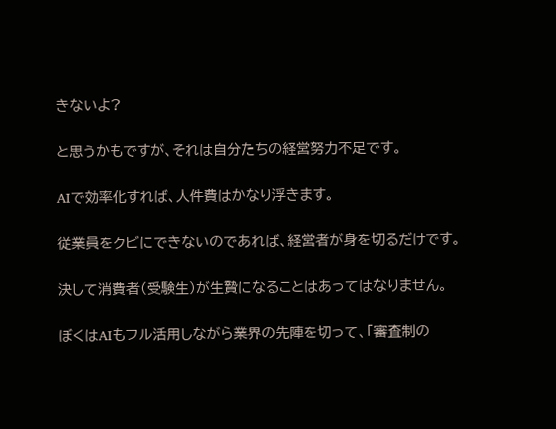きないよ?

と思うかもですが、それは自分たちの経営努力不足です。

AIで効率化すれば、人件費はかなり浮きます。

従業員をクビにできないのであれば、経営者が身を切るだけです。

決して消費者(受験生)が生贄になることはあってはなりません。

ぼくはAIもフル活用しながら業界の先陣を切って、「審査制の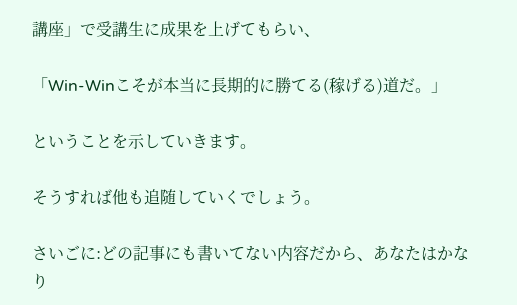講座」で受講生に成果を上げてもらい、

「Win-Winこそが本当に長期的に勝てる(稼げる)道だ。」

ということを示していきます。

そうすれば他も追随していくでしょう。

さいごに:どの記事にも書いてない内容だから、あなたはかなり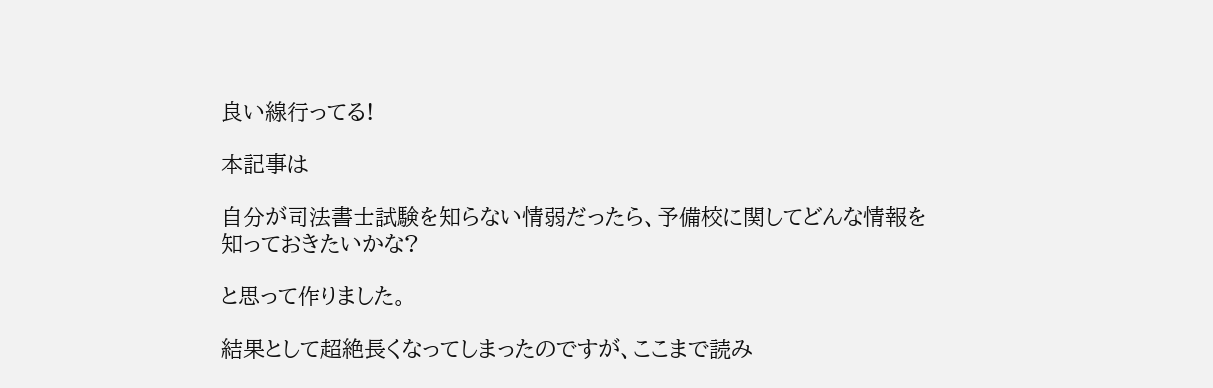良い線行ってる!

本記事は

自分が司法書士試験を知らない情弱だったら、予備校に関してどんな情報を知っておきたいかな?

と思って作りました。

結果として超絶長くなってしまったのですが、ここまで読み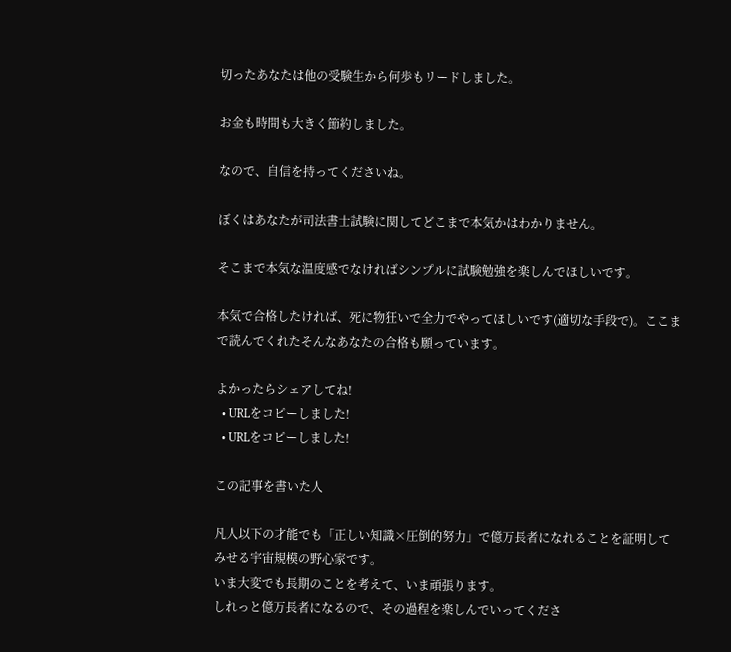切ったあなたは他の受験生から何歩もリードしました。

お金も時間も大きく節約しました。

なので、自信を持ってくださいね。

ぼくはあなたが司法書士試験に関してどこまで本気かはわかりません。

そこまで本気な温度感でなければシンプルに試験勉強を楽しんでほしいです。

本気で合格したければ、死に物狂いで全力でやってほしいです(適切な手段で)。ここまで読んでくれたそんなあなたの合格も願っています。

よかったらシェアしてね!
  • URLをコピーしました!
  • URLをコピーしました!

この記事を書いた人

凡人以下の才能でも「正しい知識×圧倒的努力」で億万長者になれることを証明してみせる宇宙規模の野心家です。
いま大変でも長期のことを考えて、いま頑張ります。
しれっと億万長者になるので、その過程を楽しんでいってくださ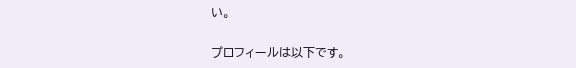い。

プロフィールは以下です。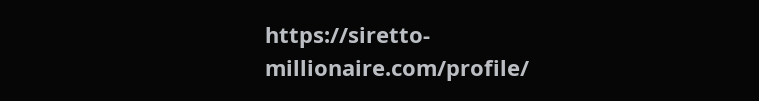https://siretto-millionaire.com/profile/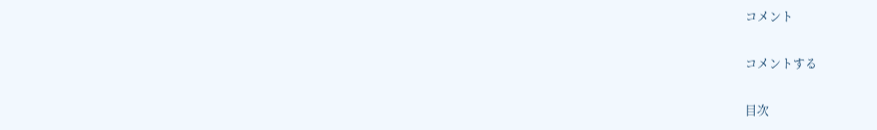コメント

コメントする

目次